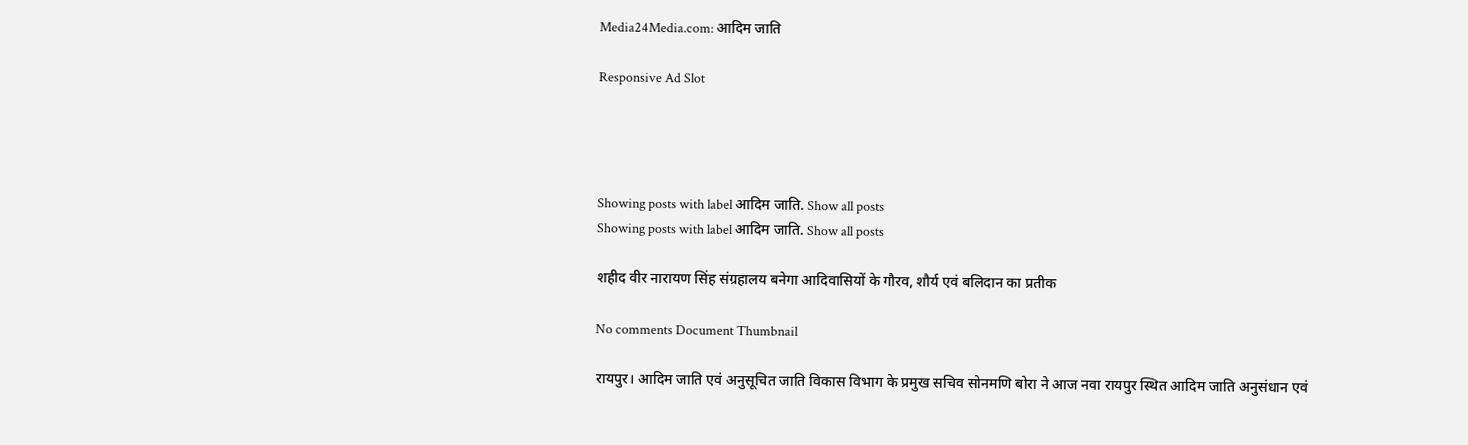Media24Media.com: आदिम जाति

Responsive Ad Slot




Showing posts with label आदिम जाति. Show all posts
Showing posts with label आदिम जाति. Show all posts

शहीद वीर नारायण सिंह संग्रहालय बनेगा आदिवासियों के गौरव, शौर्य एवं बलिदान का प्रतीक

No comments Document Thumbnail

रायपुर। आदिम जाति एवं अनुसूचित जाति विकास विभाग के प्रमुख सचिव सोनमणि बोरा ने आज नवा रायपुर स्थित आदिम जाति अनुसंधान एवं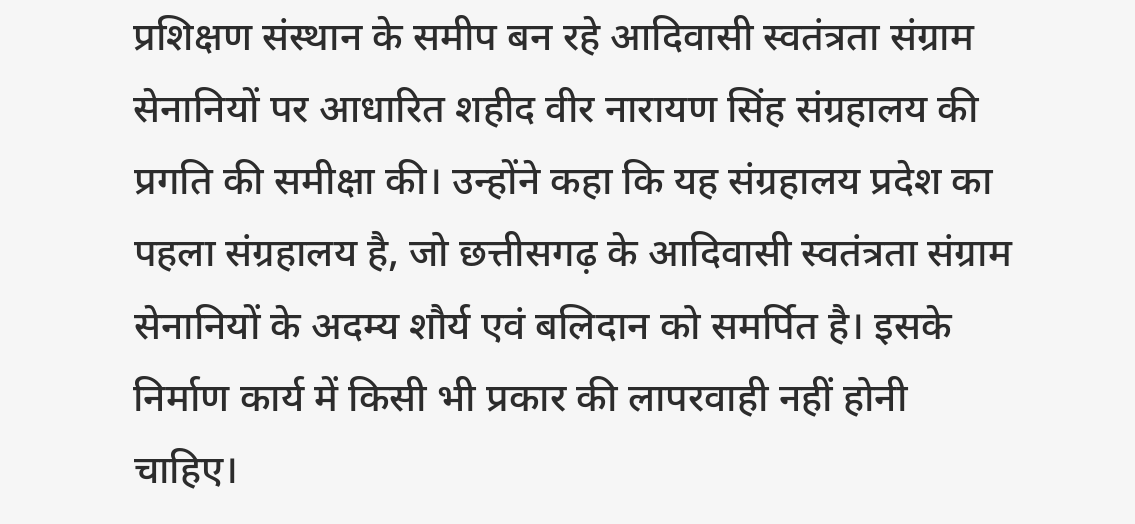प्रशिक्षण संस्थान के समीप बन रहे आदिवासी स्वतंत्रता संग्राम सेनानियों पर आधारित शहीद वीर नारायण सिंह संग्रहालय की प्रगति की समीक्षा की। उन्होंने कहा कि यह संग्रहालय प्रदेश का पहला संग्रहालय है, जो छत्तीसगढ़ के आदिवासी स्वतंत्रता संग्राम सेनानियों के अदम्य शौर्य एवं बलिदान को समर्पित है। इसके निर्माण कार्य में किसी भी प्रकार की लापरवाही नहीं होनी चाहिए।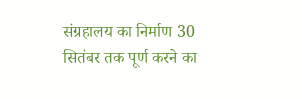संग्रहालय का निर्माण 30 सितंबर तक पूर्ण करने का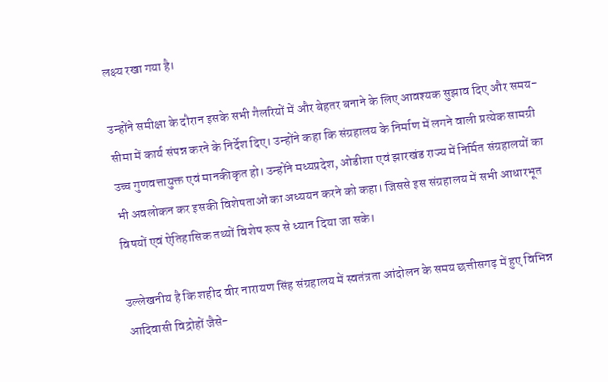लक्ष्य रखा गया है।

उन्होंने समीक्षा के दौरान इसके सभी गैलरियों में और बेहतर बनाने के लिए आवश्यक सुझाव दिए और समय-सीमा में कार्य संपन्न करने के निर्देश दिए। उन्होंने कहा कि संग्रहालय के निर्माण में लगने वाली प्रत्येक सामग्री उच्च गुणवत्तायुक्त एवं मानकीकृत हो। उन्होंने मध्यप्रदेश, ओडीशा एवं झारखंड राज्य में निर्मित संग्रहालयों का भी अवलोकन कर इसकी विशेषताओं का अध्ययन करने को कहा। जिससे इस संग्रहालय में सभी आधारभूत विषयों एवं ऐतिहासिक तथ्यों विशेष रूप से ध्यान दिया जा सके।

उल्लेखनीय है कि शहीद वीर नारायण सिंह संग्रहालय में स्वतंत्रता आंदोलन के समय छत्तीसगढ़ में हुए विभिन्न आदिवासी विद्रोहों जैसे-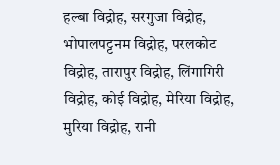हल्बा विद्रोह, सरगुजा विद्रोह, भोपालपट्टनम विद्रोह, परलकोट विद्रोह, तारापुर विद्रोह, लिंगागिरी विद्रोह, कोई विद्रोह, मेरिया विद्रोह, मुरिया विद्रोह, रानी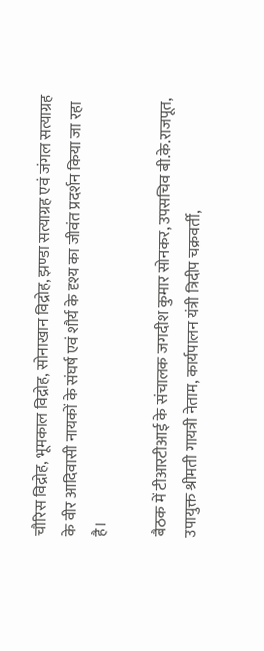चौरिस विद्रोह, भूमकाल विद्रोह, सोनाखान विद्रोह, झण्डा सत्याग्रह एवं जंगल सत्याग्रह के वीर आदिवासी नायकों के संघर्ष एवं शौर्य के दृश्य का जीवंत प्रदर्शन किया जा रहा है।

बैठक में टीआरटीआई के संचालक जगदीश कुमार सोनकर, उपसचिव बी.के.राजपूत, उपायुक्त श्रीमती गायत्री नेताम, कार्यपालन यंत्री त्रिदीप चक्रवर्ती,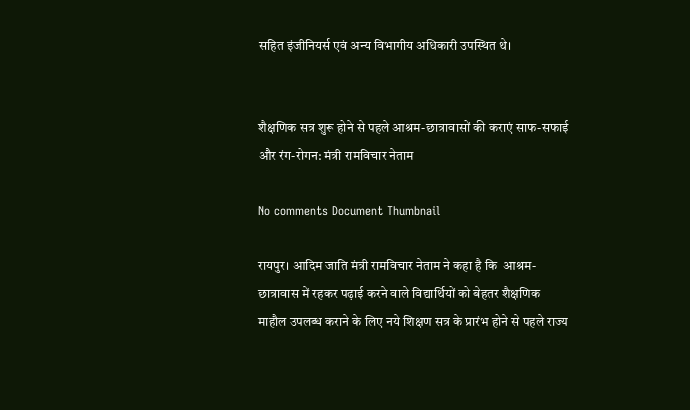सहित इंजीनियर्स एवं अन्य विभागीय अधिकारी उपस्थित थे।


शैक्षणिक सत्र शुरू होने से पहले आश्रम-छात्रावासों की कराएं साफ-सफाई और रंग-रोगन: मंत्री रामविचार नेताम

No comments Document Thumbnail

रायपुर। आदिम जाति मंत्री रामविचार नेताम ने कहा है कि  आश्रम-छात्रावास में रहकर पढ़ाई करने वाले विद्यार्थियों को बेहतर शैक्षणिक माहौल उपलब्ध कराने के लिए नये शिक्षण सत्र के प्रारंभ होने से पहले राज्य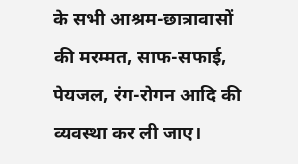के सभी आश्रम-छात्रावासों की मरम्मत, साफ-सफाई, पेयजल, रंग-रोगन आदि की व्यवस्था कर ली जाए।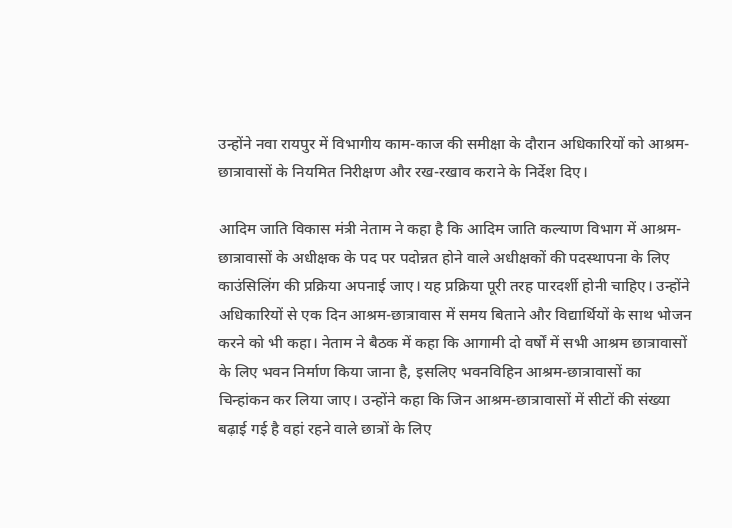उन्होंने नवा रायपुर में विभागीय काम-काज की समीक्षा के दौरान अधिकारियों को आश्रम-छात्रावासों के नियमित निरीक्षण और रख-रखाव कराने के निर्देश दिए।

आदिम जाति विकास मंत्री नेताम ने कहा है कि आदिम जाति कल्याण विभाग में आश्रम-छात्रावासों के अधीक्षक के पद पर पदोन्नत होने वाले अधीक्षकों की पदस्थापना के लिए काउंसिलिंग की प्रक्रिया अपनाई जाए। यह प्रक्रिया पूरी तरह पारदर्शी होनी चाहिए। उन्होंने अधिकारियों से एक दिन आश्रम-छात्रावास में समय बिताने और विद्यार्थियों के साथ भोजन करने को भी कहा। नेताम ने बैठक में कहा कि आगामी दो वर्षों में सभी आश्रम छात्रावासों के लिए भवन निर्माण किया जाना है, इसलिए भवनविहिन आश्रम-छात्रावासों का चिन्हांकन कर लिया जाए। उन्होंने कहा कि जिन आश्रम-छात्रावासों में सीटों की संख्या बढ़ाई गई है वहां रहने वाले छात्रों के लिए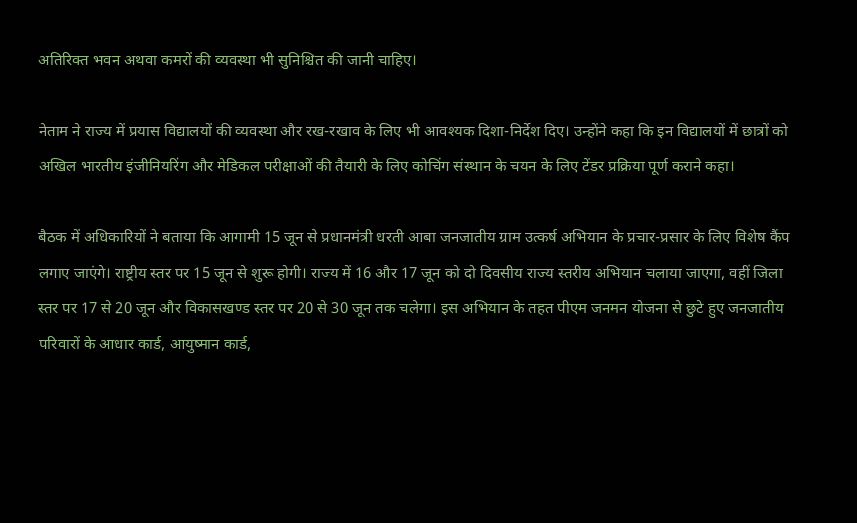अतिरिक्त भवन अथवा कमरों की व्यवस्था भी सुनिश्चित की जानी चाहिए।

नेताम ने राज्य में प्रयास विद्यालयों की व्यवस्था और रख-रखाव के लिए भी आवश्यक दिशा-निर्देश दिए। उन्होंने कहा कि इन विद्यालयों में छात्रों को अखिल भारतीय इंजीनियरिंग और मेडिकल परीक्षाओं की तैयारी के लिए कोचिंग संस्थान के चयन के लिए टेंडर प्रक्रिया पूर्ण कराने कहा।

बैठक में अधिकारियों ने बताया कि आगामी 15 जून से प्रधानमंत्री धरती आबा जनजातीय ग्राम उत्कर्ष अभियान के प्रचार-प्रसार के लिए विशेष कैंप लगाए जाएंगे। राष्ट्रीय स्तर पर 15 जून से शुरू होगी। राज्य में 16 और 17 जून को दो दिवसीय राज्य स्तरीय अभियान चलाया जाएगा, वहीं जिला स्तर पर 17 से 20 जून और विकासखण्ड स्तर पर 20 से 30 जून तक चलेगा। इस अभियान के तहत पीएम जनमन योजना से छुटे हुए जनजातीय परिवारों के आधार कार्ड, आयुष्मान कार्ड,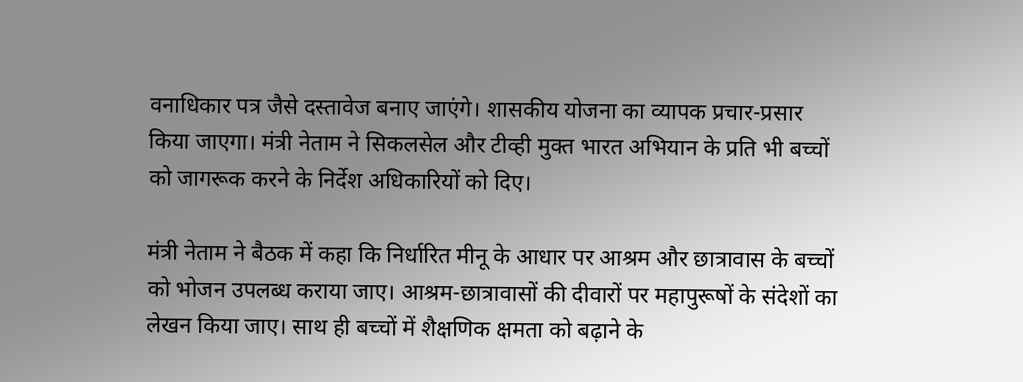वनाधिकार पत्र जैसे दस्तावेज बनाए जाएंगे। शासकीय योजना का व्यापक प्रचार-प्रसार किया जाएगा। मंत्री नेताम ने सिकलसेल और टीव्ही मुक्त भारत अभियान के प्रति भी बच्चों को जागरूक करने के निर्देश अधिकारियों को दिए।

मंत्री नेताम ने बैठक में कहा कि निर्धारित मीनू के आधार पर आश्रम और छात्रावास के बच्चों को भोजन उपलब्ध कराया जाए। आश्रम-छात्रावासों की दीवारों पर महापुरूषों के संदेशों का लेखन किया जाए। साथ ही बच्चों में शैक्षणिक क्षमता को बढ़ाने के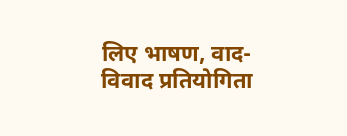लिए भाषण, वाद-विवाद प्रतियोगिता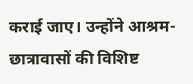कराई जाए। उन्होंने आश्रम-छात्रावासों की विशिष्ट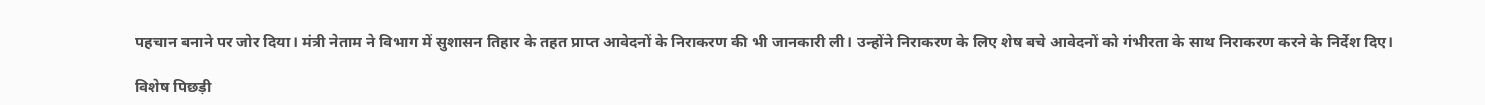पहचान बनाने पर जोर दिया। मंत्री नेताम ने विभाग में सुशासन तिहार के तहत प्राप्त आवेदनों के निराकरण की भी जानकारी ली। उन्होंने निराकरण के लिए शेष बचे आवेदनों को गंभीरता के साथ निराकरण करने के निर्देश दिए।

विशेष पिछड़ी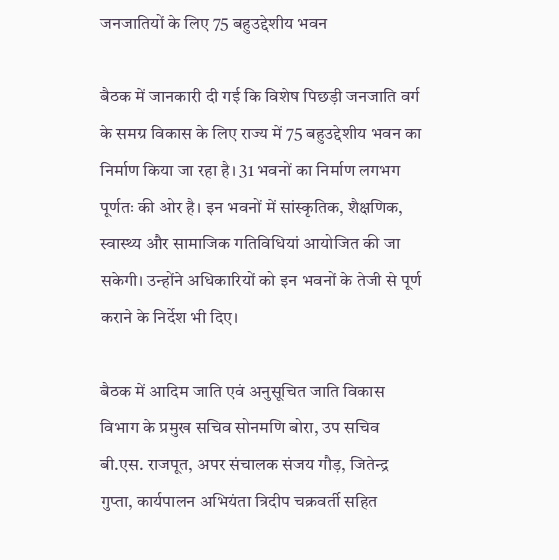जनजातियों के लिए 75 बहुउद्देशीय भवन

बैठक में जानकारी दी गई कि विशेष पिछड़ी जनजाति वर्ग के समग्र विकास के लिए राज्य में 75 बहुउद्देशीय भवन का निर्माण किया जा रहा है। 31 भवनों का निर्माण लगभग पूर्णतः की ओर है। इन भवनों में सांस्कृतिक, शैक्षणिक, स्वास्थ्य और सामाजिक गतिविधियां आयोजित की जा सकेगी। उन्होंने अधिकारियों को इन भवनों के तेजी से पूर्ण कराने के निर्देश भी दिए।

बैठक में आदिम जाति एवं अनुसूचित जाति विकास विभाग के प्रमुख सचिव सोनमणि बोरा, उप सचिव बी.एस. राजपूत, अपर संचालक संजय गौड़, जितेन्द्र गुप्ता, कार्यपालन अभियंता त्रिदीप चक्रवर्ती सहित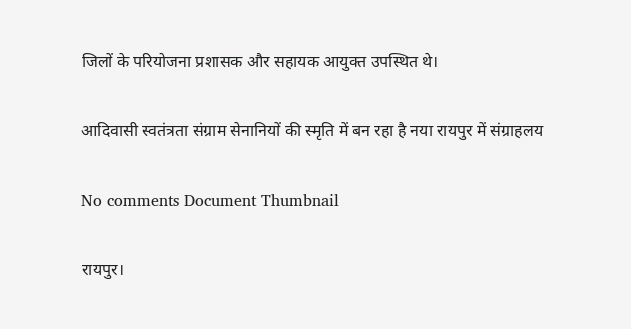जिलों के परियोजना प्रशासक और सहायक आयुक्त उपस्थित थे।

आदिवासी स्वतंत्रता संग्राम सेनानियों की स्मृति में बन रहा है नया रायपुर में संग्राहलय

No comments Document Thumbnail

रायपुर।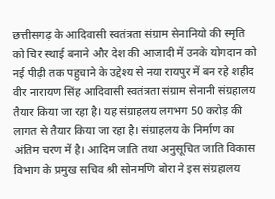छत्तीसगढ़ के आदिवासी स्वतंत्रता संग्राम सेनानियो की स्मृति को चिर स्थाई बनाने और देश की आजादी में उनके योगदान को नई पीढ़ी तक पहुचाने के उद्देश्य से नया रायपुर में बन रहे शहीद वीर नारायण सिंह आदिवासी स्वतंत्रता संग्राम सेनानी संग्रहालय तैयार किया जा रहा है। यह संग्राहलय लगभग 50 करोड़ की लागत से तैयार किया जा रहा है। संग्राहलय के निर्माण का अंतिम चरण में है। आदिम जाति तथा अनुसूचित जाति विकास विभाग के प्रमुख सचिव श्री सोनमणि बोरा ने इस संग्रहालय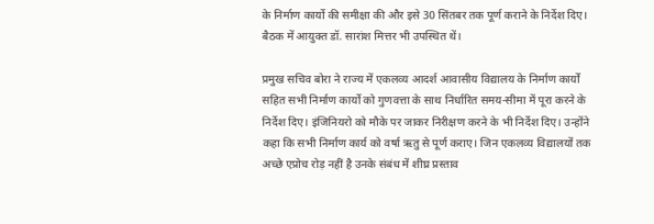के निर्माण कार्यो की समीक्षा की और इसे 30 सिंतबर तक पूर्ण कराने के निर्देश दिए। बैठक में आयुक्त डॉ. सारांश मित्तर भी उपस्थित थें।

प्रमुख सचिव बोरा ने राज्य में एकलव्य आदर्श आवासीय विद्यालय के निर्माण कार्यों सहित सभी निर्माण कार्यो को गुणवत्ता के साथ निर्धारित समय-सीमा में पूरा करने के निर्देश दिए। इंजिनियरो को मौके पर जाकर निरीक्षण करने के भी निर्देश दिए। उन्होंने कहा कि सभी निर्माण कार्य को वर्षा ऋतु से पूर्ण कराए। जिन एकलव्य विद्यालयों तक अच्छे एप्रोच रोड़ नहीं है उनके संबंध में शीघ्र प्रस्ताव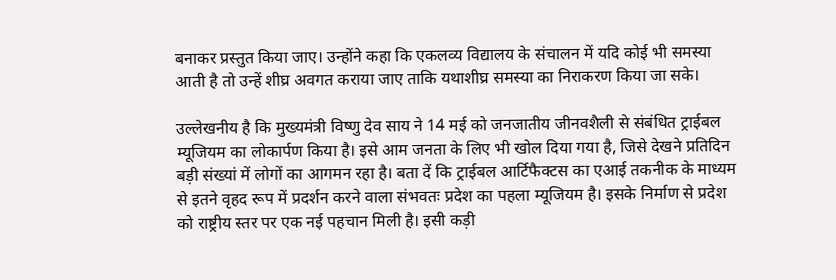बनाकर प्रस्तुत किया जाए। उन्होंने कहा कि एकलव्य विद्यालय के संचालन में यदि कोई भी समस्या आती है तो उन्हें शीघ्र अवगत कराया जाए ताकि यथाशीघ्र समस्या का निराकरण किया जा सके।

उल्लेखनीय है कि मुख्यमंत्री विष्णु देव साय ने 14 मई को जनजातीय जीनवशैली से संबंधित ट्राईबल म्यूजियम का लोकार्पण किया है। इसे आम जनता के लिए भी खोल दिया गया है, जिसे देखने प्रतिदिन बड़ी संख्यां में लोगों का आगमन रहा है। बता दें कि ट्राईबल आर्टिफैक्टस का एआई तकनीक के माध्यम से इतने वृहद रूप में प्रदर्शन करने वाला संभवतः प्रदेश का पहला म्यूजियम है। इसके निर्माण से प्रदेश को राष्ट्रीय स्तर पर एक नई पहचान मिली है। इसी कड़ी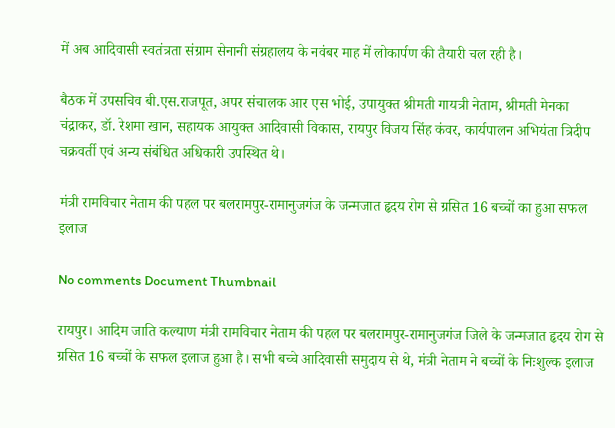में अब आदिवासी स्वतंत्रता संग्राम सेनानी संग्रहालय के नवंबर माह में लोकार्पण की तैयारी चल रही है।

बैठक में उपसचिव बी.एस.राजपूत, अपर संचालक आर एस भोई, उपायुक्त श्रीमती गायत्री नेताम, श्रीमती मेनका चंद्राकर, डॉ. रेशमा खान, सहायक आयुक्त आदिवासी विकास, रायपुर विजय सिंह कंवर, कार्यपालन अभियंता त्रिदीप चक्रवर्ती एवं अन्य संबंधित अधिकारी उपस्थित थे।

मंत्री रामविचार नेताम की पहल पर बलरामपुर-रामानुजगंज के जन्मजात हृदय रोग से ग्रसित 16 बच्चों का हुआ सफल इलाज

No comments Document Thumbnail

रायपुर। आदिम जाति कल्याण मंत्री रामविचार नेताम की पहल पर बलरामपुर-रामानुजगंज जिले के जन्मजात हृदय रोग से ग्रसित 16 बच्चों के सफल इलाज हुआ है। सभी बच्चे आदिवासी समुदाय से थे, मंत्री नेताम ने बच्चों के निःशुल्क इलाज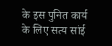के इस पुनित कार्य के लिए सत्य सांई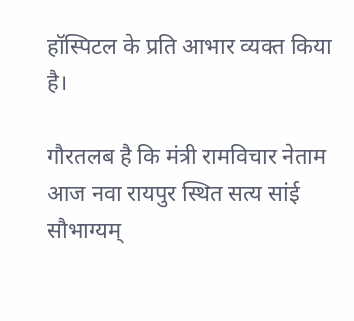हॉस्पिटल के प्रति आभार व्यक्त किया है।

गौरतलब है कि मंत्री रामविचार नेताम आज नवा रायपुर स्थित सत्य सांई सौभाग्यम्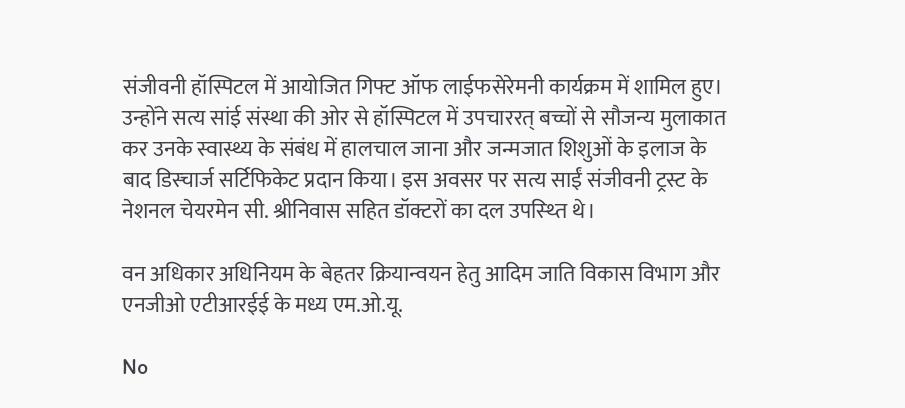संजीवनी हॉस्पिटल में आयोजित गिफ्ट ऑफ लाईफसेरेमनी कार्यक्रम में शामिल हुए। उन्होंने सत्य सांई संस्था की ओर से हॉस्पिटल में उपचाररत् बच्चों से सौजन्य मुलाकात कर उनके स्वास्थ्य के संबंध में हालचाल जाना और जन्मजात शिशुओं के इलाज के बाद डिस्चार्ज सर्टिफिकेट प्रदान किया। इस अवसर पर सत्य साईं संजीवनी ट्रस्ट के नेशनल चेयरमेन सी. श्रीनिवास सहित डॉक्टरों का दल उपस्थ्ति थे।

वन अधिकार अधिनियम के बेहतर क्रियान्वयन हेतु आदिम जाति विकास विभाग और एनजीओ एटीआरईई के मध्य एम.ओ.यू.

No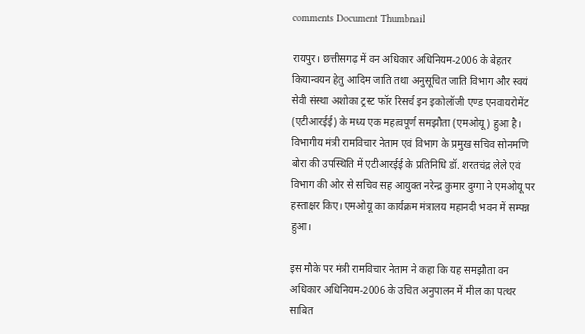comments Document Thumbnail

रायपुर। छत्तीसगढ़ में वन अधिकार अधिनियम-2006 के बेहतर  कियान्वयन हेतु आदिम जाति तथा अनुसूचित जाति विभाग और स्वयं सेवी संस्था अशोका ट्रस्ट फॉर रिसर्च इन इकोलॉजी एण्ड एनवायरोमेंट (एटीआरईई) के मध्य एक महत्वपूर्ण समझौता (एमओयू) हुआ है। विभागीय मंत्री रामविचार नेताम एवं विभाग के प्रमुख सचिव सोनमणि बोरा की उपस्थिति में एटीआरईई के प्रतिनिधि डॉ. शरतचंद्र लेले एवं विभाग की ओर से सचिव सह आयुक्त नरेन्द्र कुमार दुग्गा ने एमओयू पर हस्ताक्षर किए। एमओयू का कार्यक्रम मंत्रालय महानदी भवन में सम्पन्न हुआ।

इस मौके पर मंत्री रामविचार नेताम ने कहा कि यह समझौता वन अधिकार अधिनियम-2006 के उचित अनुपालन में मील का पत्थर साबित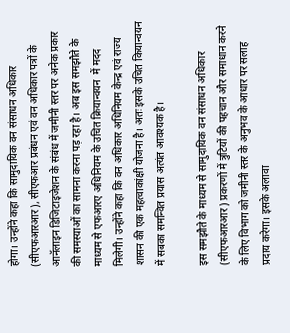होगा। उन्होंने कहा कि सामुदायिक वन संसाधन अधिकार (सीएफआरआर), सीएफआर प्रबंधन एवं वन अधिकार पत्रों के आनॅलाइन डिजिटाइजेशन के संबंध में जमीनी स्तर पर अनेक प्रकार की समस्याओं का सामना करना पड़ रहा है। अब इस समझौते के माध्यम से एफआरए अधिनियम के उचित क्रियान्वयन  में मदद मिलेगी। उन्होंने कहा कि वन अधिकार अधिनियम केन्द्र एवं राज्य शासन की एक महत्वाकांक्षी योजना है। अतः इसके उचित कियान्वयन में सबका समन्वित प्रयास अत्यंत आवश्यक है।

इस समझौते के माध्यम से सामुदायिक वन संसाधन अधिकार (सीएफआरआर) प्रकरणों में त्रुटियों की पहचान और समाधान करने के लिए विभाग को जमीनी स्तर के अनुभव के आधार पर सलाह प्रदाय करेगा। इसके अलावा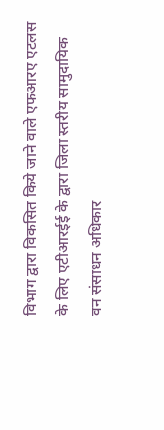विभाग द्वारा विकसित किये जाने वाले एफआरए एटलस के लिए एटीआरईई के द्वारा जिला स्तरीय सामुदायिक वन संसाधन अधिकार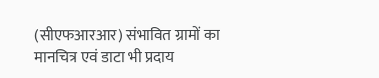(सीएफआरआर) संभावित ग्रामों का मानचित्र एवं डाटा भी प्रदाय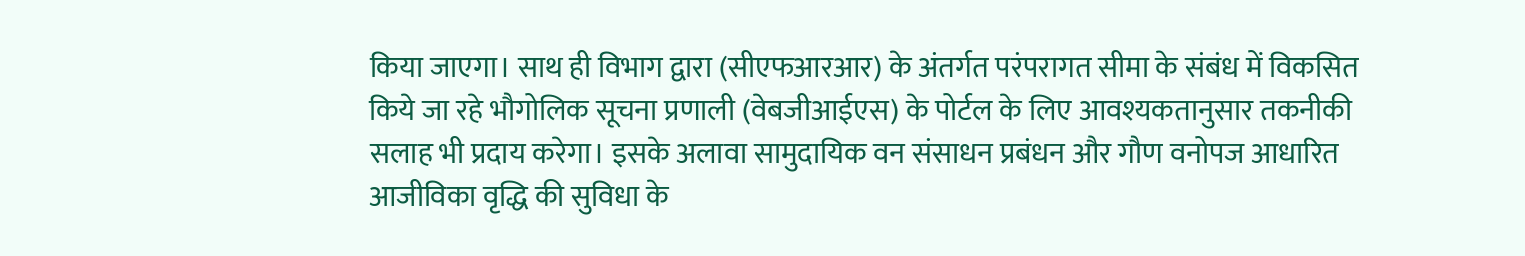किया जाएगा। साथ ही विभाग द्वारा (सीएफआरआर) के अंतर्गत परंपरागत सीमा के संबंध में विकसित किये जा रहे भौगोलिक सूचना प्रणाली (वेबजीआईएस) के पोर्टल के लिए आवश्यकतानुसार तकनीकी सलाह भी प्रदाय करेगा। इसके अलावा सामुदायिक वन संसाधन प्रबंधन और गौण वनोपज आधारित आजीविका वृद्धि की सुविधा के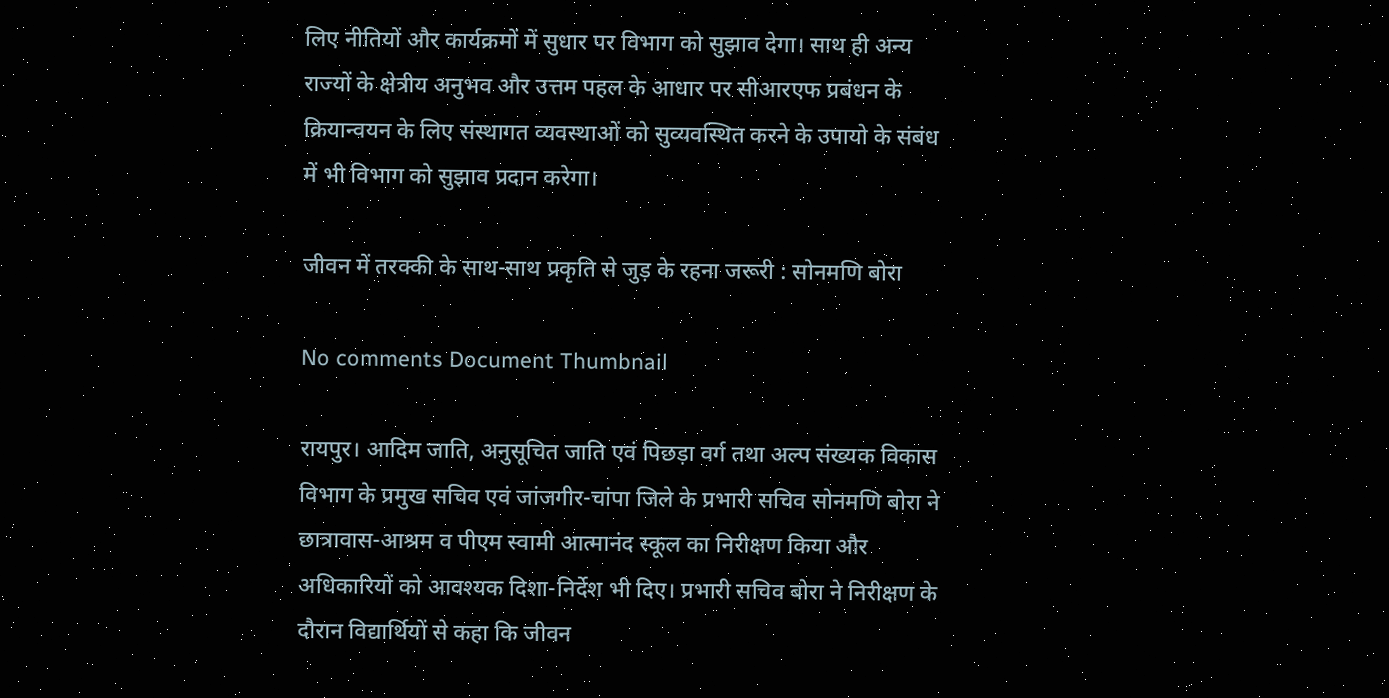लिए नीतियों और कार्यक्रमों में सुधार पर विभाग को सुझाव देगा। साथ ही अन्य राज्यों के क्षेत्रीय अनुभव और उत्तम पहल के आधार पर सीआरएफ प्रबंधन के क्रियान्वयन के लिए संस्थागत व्यवस्थाओं को सुव्यवस्थित करने के उपायो के संबंध में भी विभाग को सुझाव प्रदान करेगा।

जीवन में तरक्की के साथ-साथ प्रकृति से जुड़ के रहना जरूरी : सोनमणि बोरा

No comments Document Thumbnail

रायपुर। आदिम जाति, अनुसूचित जाति एवं पिछड़ा वर्ग तथा अल्प संख्यक विकास विभाग के प्रमुख सचिव एवं जांजगीर-चांपा जिले के प्रभारी सचिव सोनमणि बोरा ने छात्रावास-आश्रम व पीएम स्वामी आत्मानंद स्कूल का निरीक्षण किया और अधिकारियों को आवश्यक दिशा-निर्देश भी दिए। प्रभारी सचिव बोरा ने निरीक्षण के दौरान विद्यार्थियों से कहा कि जीवन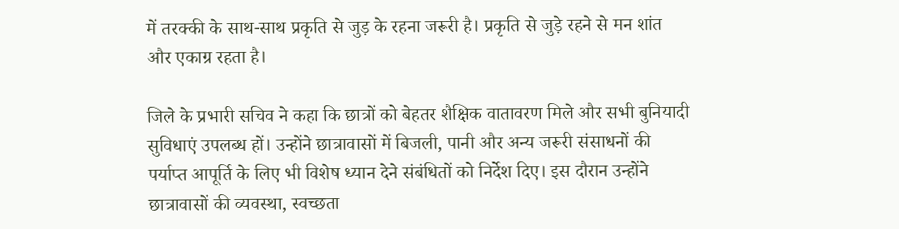में तरक्की के साथ-साथ प्रकृति से जुड़ के रहना जरूरी है। प्रकृति से जुड़े रहने से मन शांत और एकाग्र रहता है।

जिले के प्रभारी सचिव ने कहा कि छात्रों को बेहतर शैक्षिक वातावरण मिले और सभी बुनियादी सुविधाएं उपलब्ध हों। उन्होंने छात्रावासों में बिजली, पानी और अन्य जरूरी संसाधनों की पर्याप्त आपूर्ति के लिए भी विशेष ध्यान देने संबंधितों को निर्देश दिए। इस दौरान उन्होंने छात्रावासों की व्यवस्था, स्वच्छता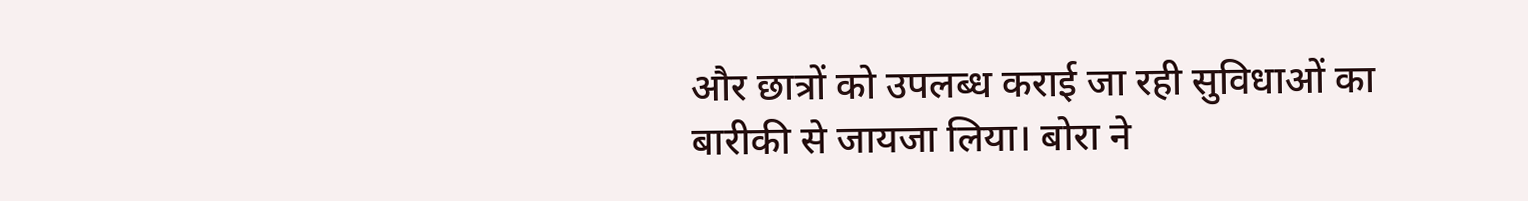और छात्रों को उपलब्ध कराई जा रही सुविधाओं का बारीकी से जायजा लिया। बोरा ने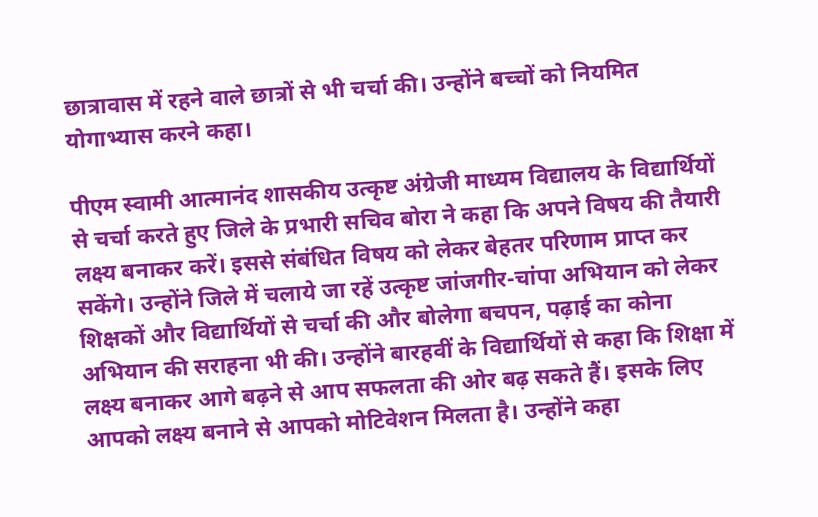छात्रावास में रहने वाले छात्रों से भी चर्चा की। उन्होंने बच्चों को नियमित योगाभ्यास करने कहा।

पीएम स्वामी आत्मानंद शासकीय उत्कृष्ट अंग्रेजी माध्यम विद्यालय के विद्यार्थियों से चर्चा करते हुए जिले के प्रभारी सचिव बोरा ने कहा कि अपने विषय की तैयारी लक्ष्य बनाकर करें। इससे संबंधित विषय को लेकर बेहतर परिणाम प्राप्त कर सकेंगे। उन्होंने जिले में चलाये जा रहें उत्कृष्ट जांजगीर-चांपा अभियान को लेकर शिक्षकों और विद्यार्थियों से चर्चा की और बोलेगा बचपन, पढ़ाई का कोना अभियान की सराहना भी की। उन्होंने बारहवीं के विद्यार्थियों से कहा कि शिक्षा में लक्ष्य बनाकर आगे बढ़ने से आप सफलता की ओर बढ़ सकते हैं। इसके लिए आपको लक्ष्य बनाने से आपको मोटिवेशन मिलता है। उन्होंने कहा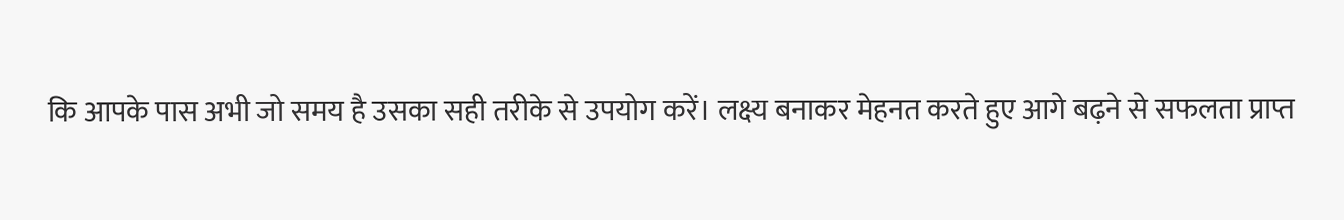कि आपके पास अभी जो समय है उसका सही तरीके से उपयोग करें। लक्ष्य बनाकर मेहनत करते हुए आगे बढ़ने से सफलता प्राप्त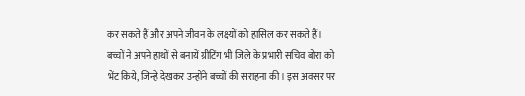कर सकते हैं और अपने जीवन के लक्ष्यों को हासिल कर सकते हैं। बच्चों ने अपने हाथों से बनायें ग्रीटिंग भी जिले के प्रभारी सचिव बोरा को भेंट किये, जिन्हे देखकर उन्होंने बच्चों की सराहना की। इस अवसर पर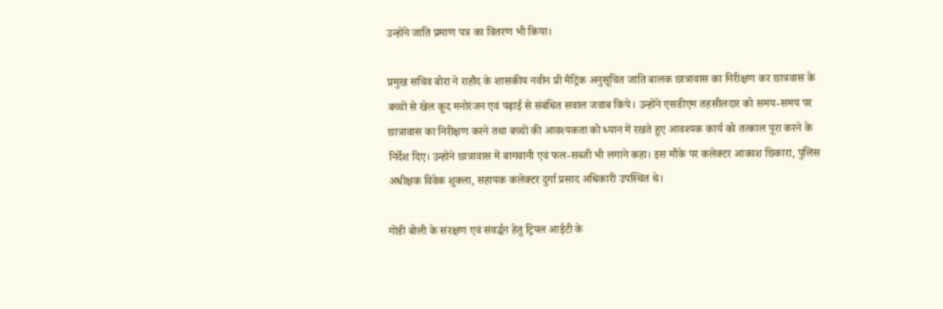उन्होंने जाति प्रमाण पत्र का वितरण भी किया।

प्रमुख सचिव बोरा ने राहौद के शासकीय नवीन प्री मैट्रिक अनुसूचित जाति बालक छात्रावास का निरीक्षण कर छात्रवास के बच्चों से खेल कूद मनोरंजन एवं पढ़ाई से संबंधित सवाल जवाब किये। उन्होंने एसडीएम तहसीलदार को समय-समय पर छात्रावास का निरीक्षण करने तथा बच्चों की आवश्यकता को ध्यान में रखते हुए आवश्यक कार्य को तत्काल पूरा करने के निर्देश दिए। उन्होंने छात्रावास में बागवानी एवं फल-सब्जी भी लगाने कहा। इस मौके पर कलेक्टर आकाश छिकारा, पुलिस अधीक्षक विवेक शुक्ला, सहायक कलेक्टर दुर्गा प्रसाद अधिकारी उपस्थित थे।

गोंडी बोली के संरक्षण एवं संवर्द्धन हेतु ट्रिपल आईटी के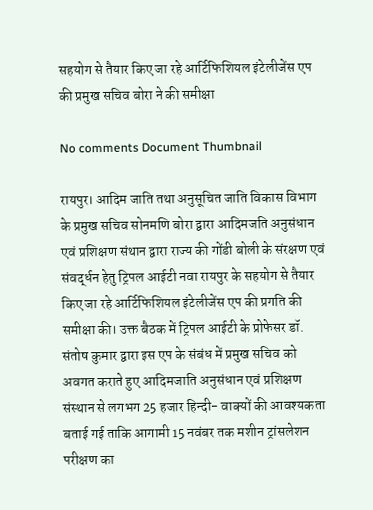सहयोग से तैयार किए जा रहे आर्टिफिशियल इंटेलीजेंस एप की प्रमुख सचिव बोरा ने की समीक्षा

No comments Document Thumbnail

रायपुर। आदिम जाति तथा अनुसूचित जाति विकास विभाग के प्रमुख सचिव सोनमणि बोरा द्वारा आदिमजति अनुसंधान एवं प्रशिक्षण संथान द्वारा राज्य की गोंडी बोली के संरक्षण एवं संवर्द्धन हेतु ट्रिपल आईटी नवा रायपुर के सहयोग से तैयार किए जा रहे आर्टिफिशियल इंटेलीजेंस एप की प्रगति की समीक्षा की। उक्त बैठक में ट्रिपल आईटी के प्रोफेसर डॉ. संतोष कुमार द्वारा इस एप के संबंध में प्रमुख सचिव को अवगत कराते हुए आदिमजाति अनुसंधान एवं प्रशिक्षण संस्थान से लगभग 25 हजार हिन्दी- वाक्यों की आवश्यकता बताई गई ताकि आगामी 15 नवंबर तक मशीन ट्रांसलेशन परीक्षण का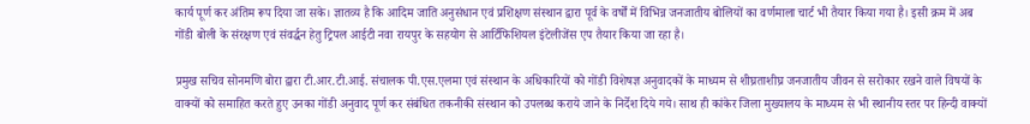कार्य पूर्ण कर अंतिम रूप दिया जा सके। ज्ञातव्य है कि आदिम जाति अनुसंधान एवं प्रशिक्षण संस्थान द्वारा पूर्व के वर्षों में विभिन्न जनजातीय बोलियों का वर्णमाला चार्ट भी तैयार किया गया है। इसी क्रम में अब गोंडी बोली के संरक्षण एवं संवर्द्धन हेतु ट्रिपल आईटी नवा रायपुर के सहयोग से आर्टिफिशियल इंटेलीजेंस एप तैयार किया जा रहा है।

प्रमुख सचिव सोनमणि बोरा द्वारा टी.आर.टी.आई. संचालक पी.एस.एलमा एवं संस्थान के अधिकारियों को गोंडी विशेषज्ञ अनुवादकों के माध्यम से शीघ्रताशीघ्र जनजातीय जीवन से सरोकार रखने वाले विषयों के वाक्यों को समाहित करते हुए उनका गोंडी अनुवाद पूर्ण कर संबंधित तकनीकी संस्थान को उपलब्ध कराये जाने के निर्देश दिये गये। साथ ही कांकेर जिला मुख्यालय के माध्यम से भी स्थानीय स्तर पर हिन्दी वाक्यों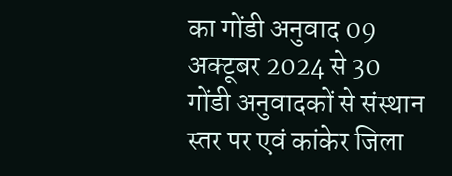का गोंडी अनुवाद 09 अक्टूबर 2024 से 30 गोंडी अनुवादकों से संस्थान स्तर पर एवं कांकेर जिला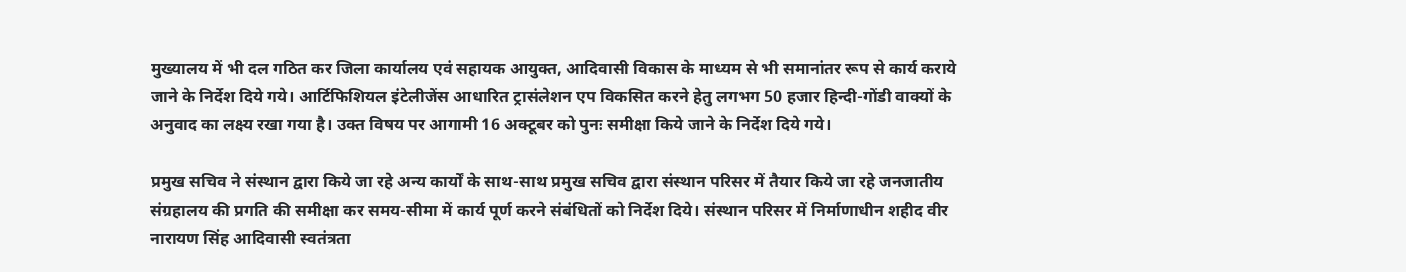मुख्यालय में भी दल गठित कर जिला कार्यालय एवं सहायक आयुक्त, आदिवासी विकास के माध्यम से भी समानांतर रूप से कार्य कराये जाने के निर्देश दिये गये। आर्टिफिशियल इंटेलीजेंस आधारित ट्रासंलेशन एप विकसित करने हेतु लगभग 50 हजार हिन्दी-गोंडी वाक्यों के अनुवाद का लक्ष्य रखा गया है। उक्त विषय पर आगामी 16 अक्टूबर को पुनः समीक्षा किये जाने के निर्देश दिये गये।

प्रमुख सचिव ने संस्थान द्वारा किये जा रहे अन्य कार्यों के साथ-साथ प्रमुख सचिव द्वारा संस्थान परिसर में तैयार किये जा रहे जनजातीय संग्रहालय की प्रगति की समीक्षा कर समय-सीमा में कार्य पूर्ण करने संबंधितों को निर्देश दिये। संस्थान परिसर में निर्माणाधीन शहीद वीर नारायण सिंह आदिवासी स्वतंत्रता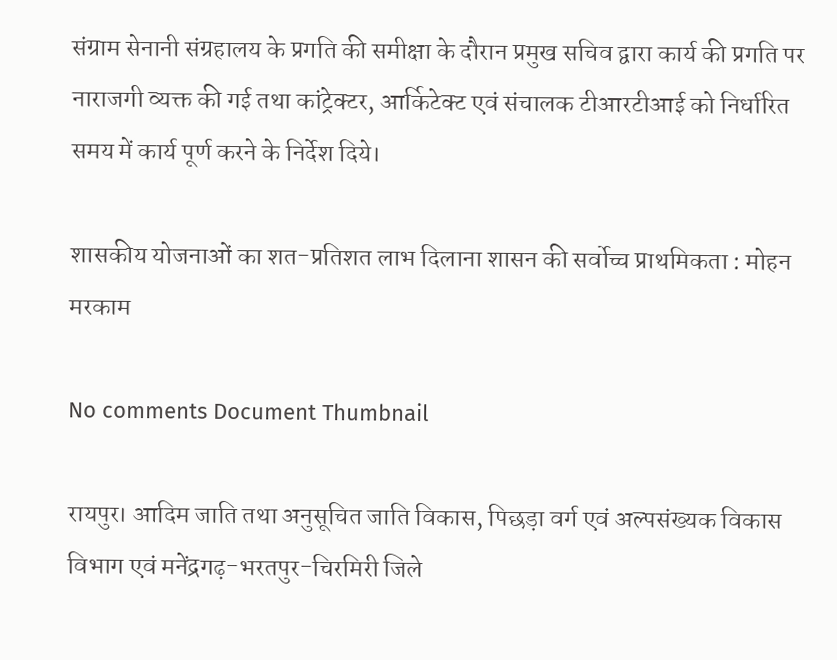संग्राम सेनानी संग्रहालय के प्रगति की समीक्षा के दौरान प्रमुख सचिव द्वारा कार्य की प्रगति पर नाराजगी व्यक्त की गई तथा कांट्रेक्टर, आर्किटेक्ट एवं संचालक टीआरटीआई को निर्धारित समय में कार्य पूर्ण करने के निर्देश दिये।

शासकीय योजनाओं का शत-प्रतिशत लाभ दिलाना शासन की सर्वोच्च प्राथमिकता : मोहन मरकाम

No comments Document Thumbnail

रायपुर। आदिम जाति तथा अनुसूचित जाति विकास, पिछड़ा वर्ग एवं अल्पसंख्यक विकास विभाग एवं मनेंद्रगढ़-भरतपुर-चिरमिरी जिले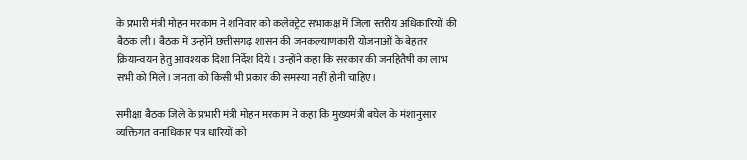के प्रभारी मंत्री मोहन मरकाम ने शनिवार को कलेक्ट्रेट सभाकक्ष में जिला स्तरीय अधिकारियों की बैठक ली। बैठक में उन्होंने छत्तीसगढ़ शासन की जनकल्याणकारी योजनाओं के बेहतर क्रियान्वयन हेतु आवश्यक दिशा निर्देश दिये। उन्होंने कहा कि सरकार की जनहितैषी का लाभ सभी को मिले। जनता को किसी भी प्रकार की समस्या नहीं होनी चाहिए।

समीक्षा बैठक जिले के प्रभारी मंत्री मोहन मरकाम ने कहा कि मुख्यमंत्री बघेल के मंशानुसार व्यक्तिगत वनाधिकार पत्र धारियों को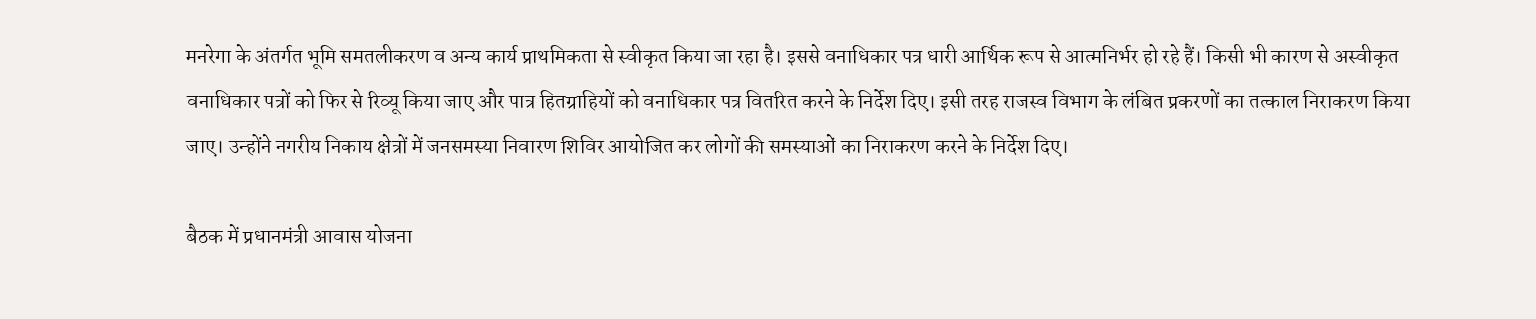मनरेगा के अंतर्गत भूमि समतलीकरण व अन्य कार्य प्राथमिकता से स्वीकृत किया जा रहा है। इससे वनाधिकार पत्र धारी आर्थिक रूप से आत्मनिर्भर हो रहे हैं। किसी भी कारण से अस्वीकृत वनाधिकार पत्रों को फिर से रिव्यू किया जाए और पात्र हितग्राहियों को वनाधिकार पत्र वितरित करने के निर्देश दिए। इसी तरह राजस्व विभाग के लंबित प्रकरणों का तत्काल निराकरण किया जाए। उन्होंने नगरीय निकाय क्षेत्रों में जनसमस्या निवारण शिविर आयोजित कर लोगों की समस्याओं का निराकरण करने के निर्देश दिए।

बैठक में प्रधानमंत्री आवास योजना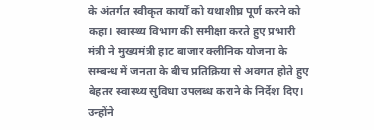के अंतर्गत स्वीकृत कार्यों को यथाशीघ्र पूर्ण करने को कहा। स्वास्थ्य विभाग की समीक्षा करते हुए प्रभारी मंत्री ने मुख्यमंत्री हाट बाजार क्लीनिक योजना के सम्बन्ध में जनता के बीच प्रतिक्रिया से अवगत होते हुए बेहतर स्वास्थ्य सुविधा उपलब्ध कराने के निर्देश दिए। उन्होंने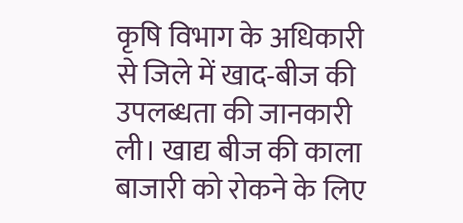कृषि विभाग के अधिकारी से जिले में खाद-बीज की उपलब्धता की जानकारी ली। खाद्य बीज की काला बाजारी को रोकने के लिए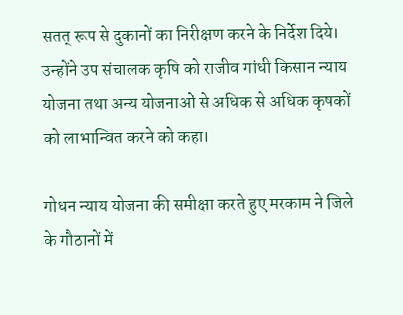सतत् रूप से दुकानों का निरीक्षण करने के निर्देश दिये। उन्होंने उप संचालक कृषि को राजीव गांधी किसान न्याय योजना तथा अन्य योजनाओं से अधिक से अधिक कृषकों को लाभान्वित करने को कहा।

गोधन न्याय योजना की समीक्षा करते हुए मरकाम ने जिले के गौठानों में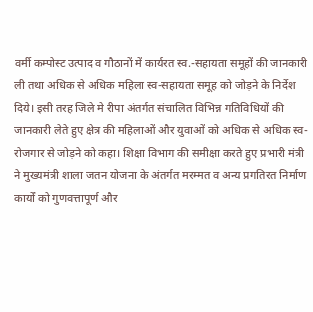वर्मी कम्पोस्ट उत्पाद व गौठानों में कार्यरत स्व.-सहायता समूहों की जानकारी ली तथा अधिक से अधिक महिला स्व-सहायता समूह को जोड़ने के निर्देश दिये। इसी तरह जिले मे रीपा अंतर्गत संचालित विभिन्न गतिविधियों की जानकारी लेते हुए क्षेत्र की महिलाओं और युवाओं को अधिक से अधिक स्व-रोजगार से जोड़ने को कहा। शिक्षा विभाग की समीक्षा करते हुए प्रभारी मंत्री ने मुख्यमंत्री शाला जतन योजना के अंतर्गत मरम्मत व अन्य प्रगतिरत निर्माण कार्यों को गुणवत्तापूर्ण और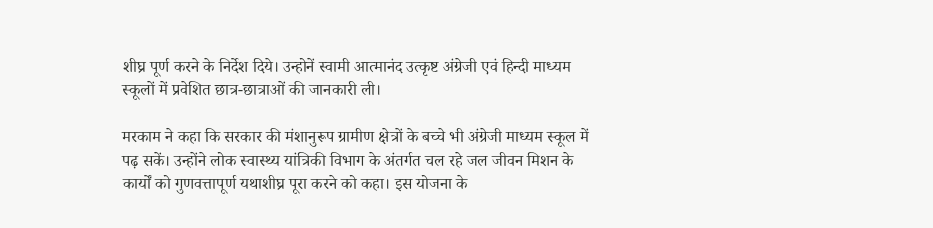शीघ्र पूर्ण करने के निर्देश दिये। उन्होनें स्वामी आत्मानंद उत्कृष्ट अंग्रेजी एवं हिन्दी माध्यम स्कूलों में प्रवेशित छात्र-छात्राओं की जानकारी ली।

मरकाम ने कहा कि सरकार की मंशानुरूप ग्रामीण क्षेत्रों के बच्चे भी अंग्रेजी माध्यम स्कूल में पढ़ सकें। उन्होंने लोक स्वास्थ्य यांत्रिकी विभाग के अंतर्गत चल रहे जल जीवन मिशन के कार्यों को गुणवत्तापूर्ण यथाशीघ्र पूरा करने को कहा। इस योजना के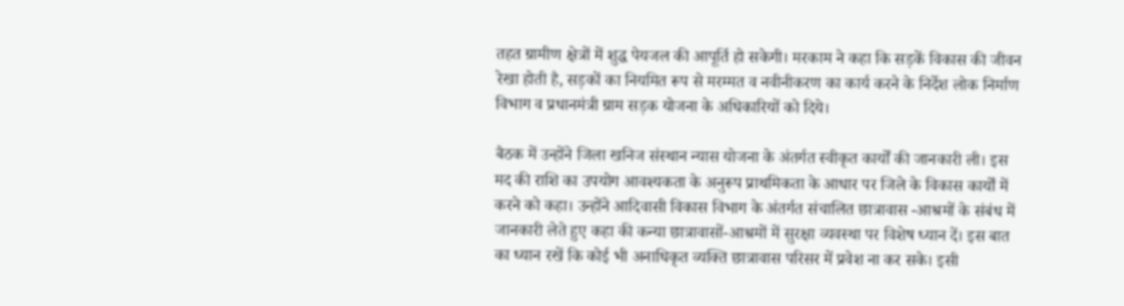तहत ग्रामीण क्षेत्रों में शुद्ध पेयजल की आपूर्ति हो सकेगी। मरकाम ने कहा कि सड़कें विकास की जीवन रेखा होती है, सड़कों का नियमित रूप से मरम्मत व नवीनीकरण का कार्य करने के निर्देश लोक निर्माण विभाग व प्रधानमंत्री ग्राम सड़क योजना के अधिकारियों को दिये।

बैठक में उन्होंने जिला खनिज संस्थान न्यास योजना के अंतर्गत स्वीकृत कार्यों की जानकारी ली। इस मद की राशि का उपयोग आवश्यकता के अनुरूप प्राथमिकता के आधार पर जिले के विकास कार्यों में करने को कहा। उन्होंने आदिवासी विकास विभाग के अंतर्गत संचालित छात्रावास -आश्रमों के संबंध में जानकारी लेते हुए कहा की कन्या छात्रावासों-आश्रमों में सुरक्षा व्यवस्था पर विशेष ध्यान दें। इस बात का ध्यान रखें कि कोई भी अनाधिकृत व्यक्ति छात्रावास परिसर में प्रवेश ना कर सके। इसी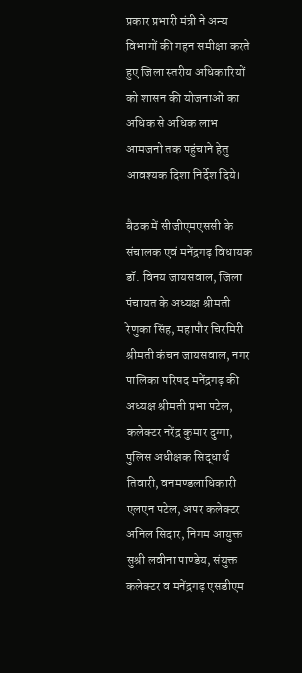प्रकार प्रभारी मंत्री ने अन्य विभागों की गहन समीक्षा करते हुए जिला स्तरीय अधिकारियों को शासन की योजनाओं का अधिक से अधिक लाभ आमजनो तक पहुंचाने हेतु आवश्यक दिशा निर्देश दिये।

बैठक में सीजीएमएससी के संचालक एवं मनेंद्रगढ़ विधायक डॉ. विनय जायसवाल, जिला पंचायत के अध्यक्ष श्रीमती रेणुका सिंह, महापौर चिरमिरी श्रीमती कंचन जायसवाल, नगर पालिका परिषद मनेंद्रगढ़ की अध्यक्ष श्रीमती प्रभा पटेल, कलेक्टर नरेंद्र कुमार दुग्गा, पुलिस अधीक्षक सिद्धार्थ तिवारी, वनमण्डलाधिकारी एलएन पटेल, अपर कलेक्टर अनिल सिदार, निगम आयुक्त सुश्री लवीना पाण्डेय, संयुक्त कलेक्टर व मनेंद्रगढ़ एसडीएम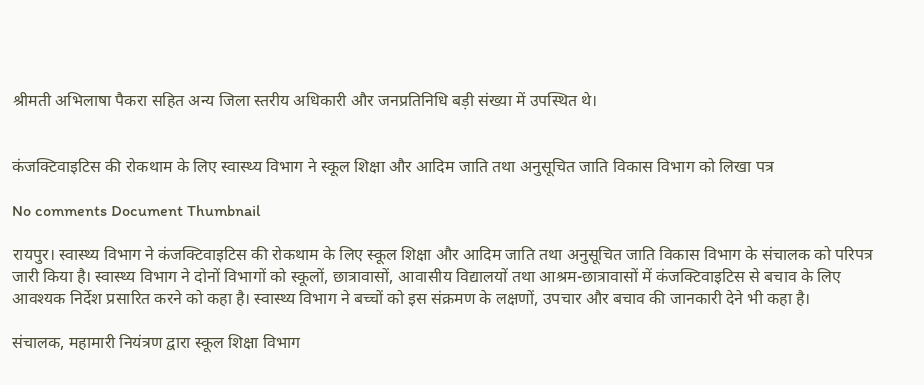श्रीमती अभिलाषा पैकरा सहित अन्य जिला स्तरीय अधिकारी और जनप्रतिनिधि बड़ी संख्या में उपस्थित थे।


कंजक्टिवाइटिस की रोकथाम के लिए स्वास्थ्य विभाग ने स्कूल शिक्षा और आदिम जाति तथा अनुसूचित जाति विकास विभाग को लिखा पत्र

No comments Document Thumbnail

रायपुर। स्वास्थ्य विभाग ने कंजक्टिवाइटिस की रोकथाम के लिए स्कूल शिक्षा और आदिम जाति तथा अनुसूचित जाति विकास विभाग के संचालक को परिपत्र जारी किया है। स्वास्थ्य विभाग ने दोनों विभागों को स्कूलों, छात्रावासों, आवासीय विद्यालयों तथा आश्रम-छात्रावासों में कंजक्टिवाइटिस से बचाव के लिए आवश्यक निर्देश प्रसारित करने को कहा है। स्वास्थ्य विभाग ने बच्चों को इस संक्रमण के लक्षणों, उपचार और बचाव की जानकारी देने भी कहा है।

संचालक, महामारी नियंत्रण द्वारा स्कूल शिक्षा विभाग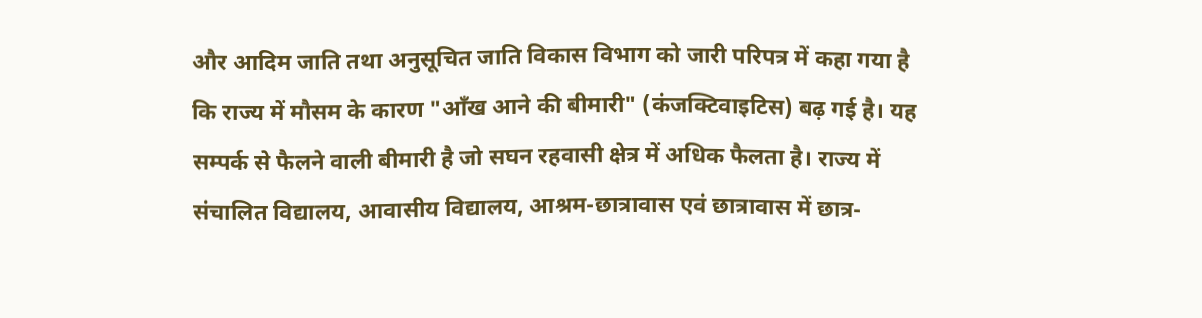और आदिम जाति तथा अनुसूचित जाति विकास विभाग को जारी परिपत्र में कहा गया है कि राज्य में मौसम के कारण "आँख आने की बीमारी" (कंजक्टिवाइटिस) बढ़ गई है। यह सम्पर्क से फैलने वाली बीमारी है जो सघन रहवासी क्षेत्र में अधिक फैलता है। राज्य में संचालित विद्यालय, आवासीय विद्यालय, आश्रम-छात्रावास एवं छात्रावास में छात्र-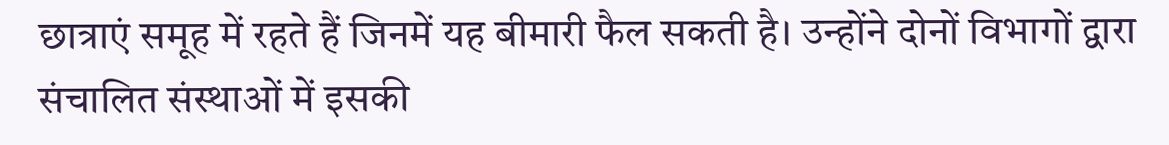छात्राएं समूह में रहते हैं जिनमें यह बीमारी फैल सकती है। उन्होंने दोनों विभागों द्वारा संचालित संस्थाओं में इसकी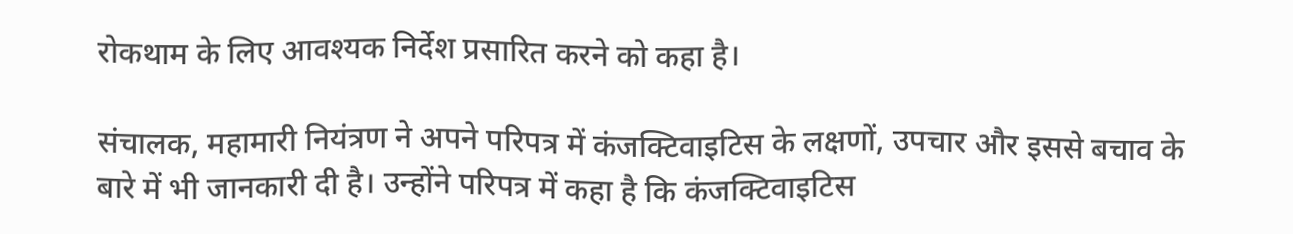रोकथाम के लिए आवश्यक निर्देश प्रसारित करने को कहा है।

संचालक, महामारी नियंत्रण ने अपने परिपत्र में कंजक्टिवाइटिस के लक्षणों, उपचार और इससे बचाव के बारे में भी जानकारी दी है। उन्होंने परिपत्र में कहा है कि कंजक्टिवाइटिस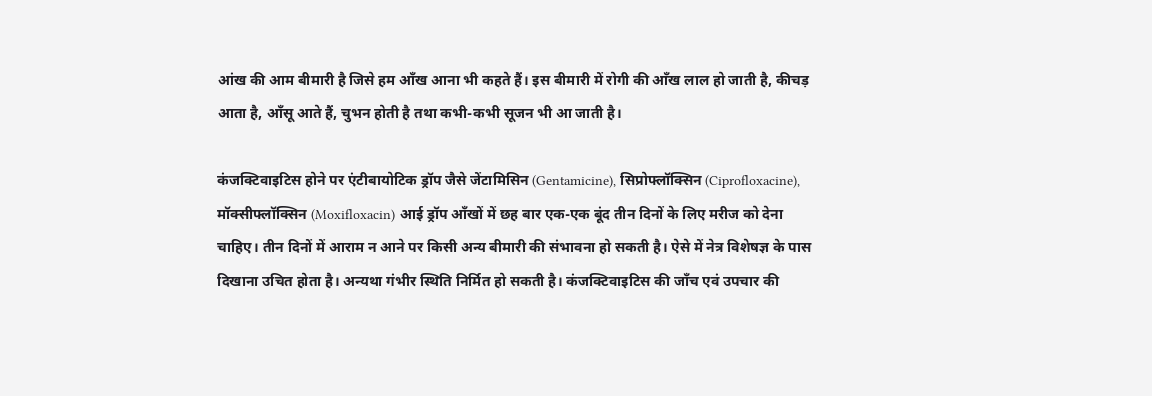आंख की आम बीमारी है जिसे हम आँख आना भी कहते हैं। इस बीमारी में रोगी की आँख लाल हो जाती है, कीचड़ आता है, आँसू आते हैं, चुभन होती है तथा कभी-कभी सूजन भी आ जाती है।

कंजक्टिवाइटिस होने पर एंटीबायोटिक ड्रॉप जैसे जेंटामिसिन (Gentamicine), सिप्रोफ्लॉक्सिन (Ciprofloxacine), मॉक्सीफ्लॉक्सिन (Moxifloxacin) आई ड्रॉप आँखों में छह बार एक-एक बूंद तीन दिनों के लिए मरीज को देना चाहिए। तीन दिनों में आराम न आने पर किसी अन्य बीमारी की संभावना हो सकती है। ऐसे में नेत्र विशेषज्ञ के पास दिखाना उचित होता है। अन्यथा गंभीर स्थिति निर्मित हो सकती है। कंजक्टिवाइटिस की जाँच एवं उपचार की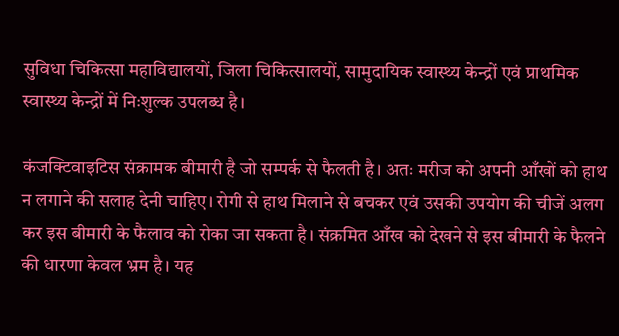सुविधा चिकित्सा महाविद्यालयों, जिला चिकित्सालयों, सामुदायिक स्वास्थ्य केन्द्रों एवं प्राथमिक स्वास्थ्य केन्द्रों में निःशुल्क उपलब्ध है।

कंजक्टिवाइटिस संक्रामक बीमारी है जो सम्पर्क से फैलती है। अतः मरीज को अपनी आँखों को हाथ न लगाने की सलाह देनी चाहिए। रोगी से हाथ मिलाने से बचकर एवं उसकी उपयोग की चीजें अलग कर इस बीमारी के फैलाव को रोका जा सकता है। संक्रमित आँख को देखने से इस बीमारी के फैलने की धारणा केवल भ्रम है। यह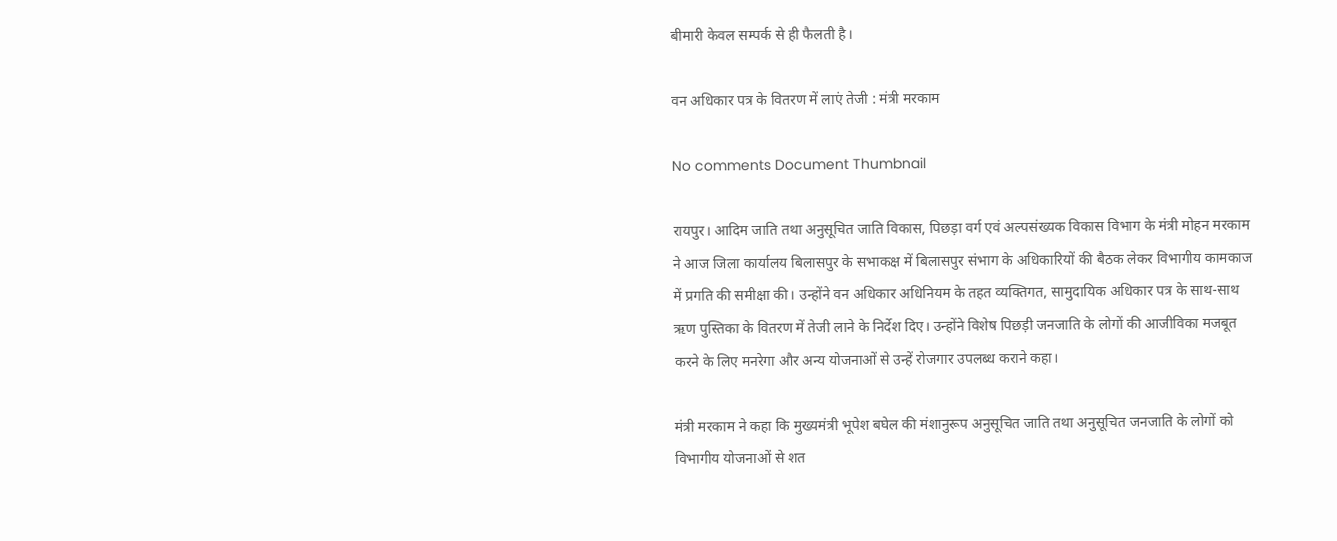बीमारी केवल सम्पर्क से ही फैलती है।

वन अधिकार पत्र के वितरण में लाएं तेजी : मंत्री मरकाम

No comments Document Thumbnail

रायपुर। आदिम जाति तथा अनुसूचित जाति विकास, पिछड़ा वर्ग एवं अल्पसंख्यक विकास विभाग के मंत्री मोहन मरकाम ने आज जिला कार्यालय बिलासपुर के सभाकक्ष में बिलासपुर संभाग के अधिकारियों की बैठक लेकर विभागीय कामकाज में प्रगति की समीक्षा की। उन्होंने वन अधिकार अधिनियम के तहत व्यक्तिगत, सामुदायिक अधिकार पत्र के साथ-साथ ऋण पुस्तिका के वितरण में तेजी लाने के निर्देश दिए। उन्होंने विशेष पिछड़ी जनजाति के लोगों की आजीविका मजबूत करने के लिए मनरेगा और अन्य योजनाओं से उन्हें रोजगार उपलब्ध कराने कहा।

मंत्री मरकाम ने कहा कि मुख्यमंत्री भूपेश बघेल की मंशानुरूप अनुसूचित जाति तथा अनुसूचित जनजाति के लोगों को विभागीय योजनाओं से शत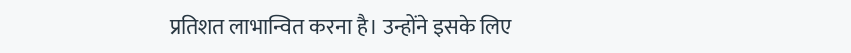प्रतिशत लाभान्वित करना है। उन्होंने इसके लिए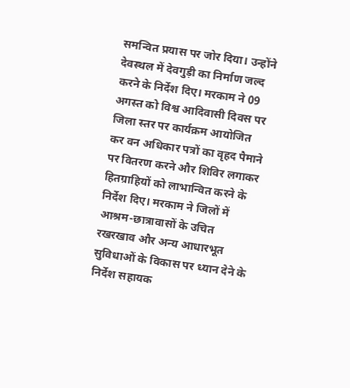समन्वित प्रयास पर जोर दिया। उन्होंने देवस्थल में देवगुड़ी का निर्माण जल्द करने के निर्देश दिए। मरकाम ने 09 अगस्त को विश्व आदिवासी दिवस पर जिला स्तर पर कार्यक्रम आयोजित कर वन अधिकार पत्रों का वृहद पैमाने पर वितरण करने और शिविर लगाकर हितग्राहियों को लाभान्वित करने के निर्देश दिए। मरकाम ने जिलों में आश्रम-छात्रावासों के उचित रखरखाव और अन्य आधारभूत सुविधाओं के विकास पर ध्यान देने के निर्देश सहायक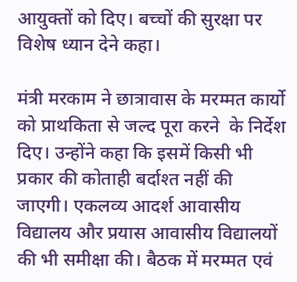आयुक्तों को दिए। बच्चों की सुरक्षा पर विशेष ध्यान देने कहा।

मंत्री मरकाम ने छात्रावास के मरम्मत कार्यो को प्राथकिता से जल्द पूरा करने  के निर्देश दिए। उन्होंने कहा कि इसमें किसी भी प्रकार की कोताही बर्दाश्त नहीं की जाएगी। एकलव्य आदर्श आवासीय विद्यालय और प्रयास आवासीय विद्यालयों की भी समीक्षा की। बैठक में मरम्मत एवं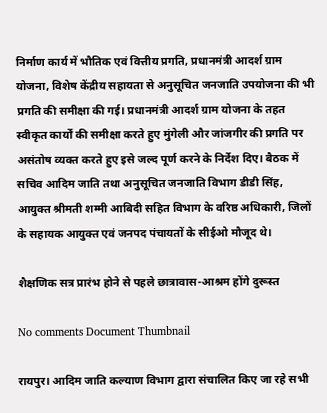निर्माण कार्य में भौतिक एवं वित्तीय प्रगति, प्रधानमंत्री आदर्श ग्राम योजना, विशेष केंद्रीय सहायता से अनुसूचित जनजाति उपयोजना की भी प्रगति की समीक्षा की गई। प्रधानमंत्री आदर्श ग्राम योजना के तहत स्वीकृत कार्यों की समीक्षा करते हुए मुंगेली और जांजगीर की प्रगति पर असंतोष व्यक्त करते हुए इसे जल्द पूर्ण करने के निर्देश दिए। बैठक में सचिव आदिम जाति तथा अनुसूचित जनजाति विभाग डीडी सिंह, आयुक्त श्रीमती शम्मी आबिदी सहित विभाग के वरिष्ठ अधिकारी, जिलों के सहायक आयुक्त एवं जनपद पंचायतों के सीईओ मौजूद थे।

शैक्षणिक सत्र प्रारंभ होने से पहले छात्रावास-आश्रम होंगे दुरूस्त

No comments Document Thumbnail

रायपुर। आदिम जाति कल्याण विभाग द्वारा संचालित किए जा रहे सभी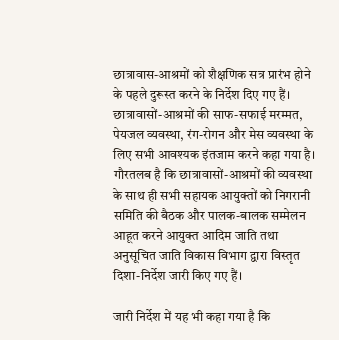छात्रावास-आश्रमों को शैक्षणिक सत्र प्रारंभ होने के पहले दुरूस्त करने के निर्देश दिए गए हैं। छात्रावासों-आश्रमों की साफ-सफाई मरम्मत, पेयजल व्यवस्था, रंग-रोगन और मेस व्यवस्था के लिए सभी आवश्यक इंतजाम करने कहा गया है। गौरतलब है कि छात्रावासों-आश्रमों की व्यवस्था के साथ ही सभी सहायक आयुक्तों को निगरानी समिति की बैठक और पालक-बालक सम्मेलन आहूत करने आयुक्त आदिम जाति तथा अनुसूचित जाति विकास विभाग द्वारा विस्तृत दिशा-निर्देश जारी किए गए हैं।

जारी निर्देश में यह भी कहा गया है कि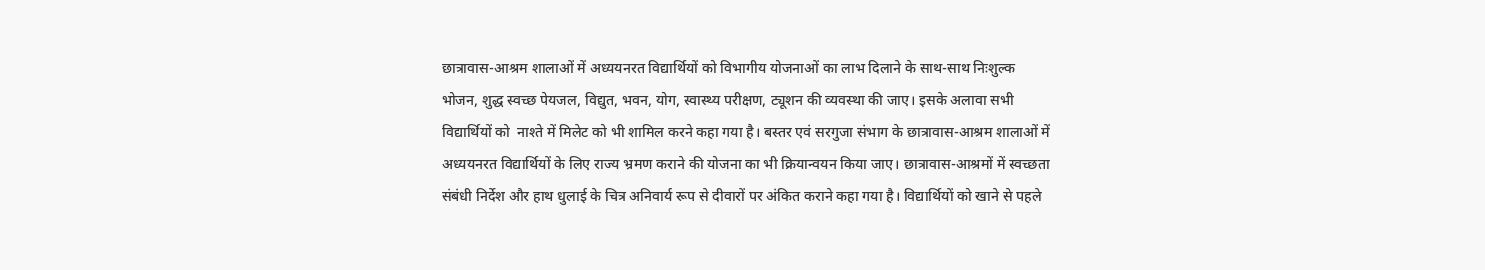छात्रावास-आश्रम शालाओं में अध्ययनरत विद्यार्थियों को विभागीय योजनाओं का लाभ दिलाने के साथ-साथ निःशुल्क भोजन, शुद्ध स्वच्छ पेयजल, विद्युत, भवन, योग, स्वास्थ्य परीक्षण, ट्यूशन की व्यवस्था की जाए। इसके अलावा सभी विद्यार्थियों को  नाश्ते में मिलेट को भी शामिल करने कहा गया है। बस्तर एवं सरगुजा संभाग के छात्रावास-आश्रम शालाओं में अध्ययनरत विद्यार्थियों के लिए राज्य भ्रमण कराने की योजना का भी क्रियान्वयन किया जाए। छात्रावास-आश्रमों में स्वच्छता संबंधी निर्देश और हाथ धुलाई के चित्र अनिवार्य रूप से दीवारों पर अंकित कराने कहा गया है। विद्यार्थियों को खाने से पहले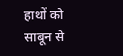हाथों को साबून से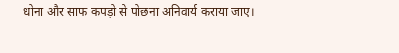धोना और साफ कपड़ो से पोछना अनिवार्य कराया जाए।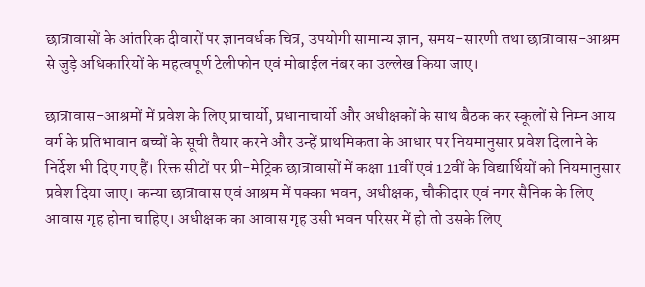छात्रावासों के आंतरिक दीवारों पर ज्ञानवर्धक चित्र, उपयोगी सामान्य ज्ञान, समय-सारणी तथा छात्रावास-आश्रम से जुड़े अधिकारियों के महत्वपूर्ण टेलीफोन एवं मोबाईल नंबर का उल्लेख किया जाए।

छात्रावास-आश्रमों में प्रवेश के लिए प्राचार्यो, प्रधानाचार्यो और अधीक्षकों के साथ बैठक कर स्कूलों से निम्न आय वर्ग के प्रतिभावान बच्चों के सूची तैयार करने और उन्हें प्राथमिकता के आधार पर नियमानुसार प्रवेश दिलाने के निर्देश भी दिए गए हैं। रिक्त सीटों पर प्री-मेट्रिक छात्रावासों में कक्षा 11वीं एवं 12वीं के विद्यार्थियों को नियमानुसार प्रवेश दिया जाए। कन्या छात्रावास एवं आश्रम में पक्का भवन, अधीक्षक, चौकीदार एवं नगर सैनिक के लिए आवास गृह होना चाहिए। अधीक्षक का आवास गृह उसी भवन परिसर में हो तो उसके लिए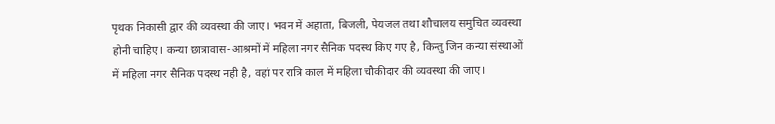पृथक निकासी द्वार की व्यवस्था की जाए। भवन में अहाता, बिजली, पेयजल तथा शौचालय समुचित व्यवस्था होनी चाहिए। कन्या छात्रावास-आश्रमों में महिला नगर सैनिक पदस्थ किए गए है, किन्तु जिन कन्या संस्थाओं में महिला नगर सैनिक पदस्थ नही है, वहां पर रात्रि काल में महिला चौकीदार की व्यवस्था की जाए।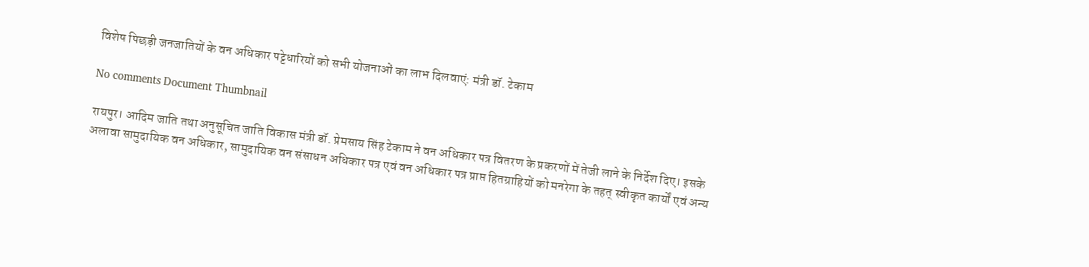विशेष पिछड़ी जनजातियों के वन अधिकार पट्टेधारियों को सभी योजनाओं का लाभ दिलवाएं: मंत्री डॉ. टेकाम

No comments Document Thumbnail

रायपुर। आदिम जाति तथा अनुसूचित जाति विकास मंत्री डॉ. प्रेमसाय सिंह टेकाम ने वन अधिकार पत्र वितरण के प्रकरणों में तेजी लाने के निर्देश दिए। इसके अलावा सामुदायिक वन अधिकार, सामुदायिक वन संसाधन अधिकार पत्र एवं वन अधिकार पत्र प्राप्त हितग्राहियों को मनरेगा के तहत् स्वीकृत कार्यों एवं अन्य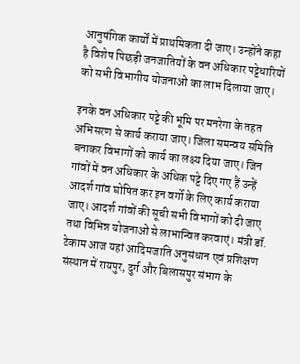आनुषंगिक कार्यों में प्राथमिकता दी जाए। उन्होंने कहा है विशेष पिछड़ी जनजातियों के वन अधिकार पट्टेधारियों को सभी विभागीय योजनाओं का लाभ दिलाया जाए।

इनके वन अधिकार पट्टे की भूमि पर मनरेगा के तहत अभिसरण से कार्य कराया जाए। जिला समन्वय समिति बनाकर विभागों को कार्य का लक्ष्य दिया जाए। जिन गांवों में वन अधिकार के अधिक पट्टे दिए गए हैं उन्हें आदर्श गांव घोषित कर इन वर्गो के लिए कार्य कराया जाए। आदर्श गांवों की सूची सभी विभागों को दी जाए तथा विभिन्न योजनाओं से लाभान्वित करवाएं। मंत्री डॉ. टेकाम आज यहां आदिमजाति अनुसंधान एवं प्रशिक्षण संस्थान में रायपुर, दुर्ग और बिलासपुर संभाग के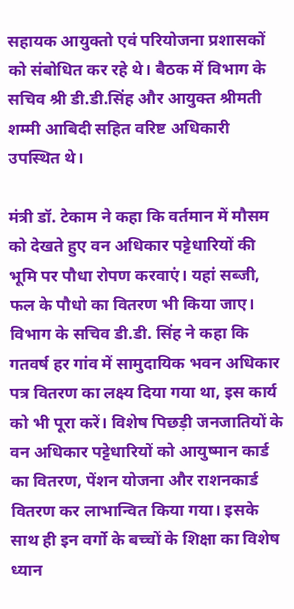सहायक आयुक्तो एवं परियोजना प्रशासकों को संबोधित कर रहे थे। बैठक में विभाग के सचिव श्री डी.डी.सिंह और आयुक्त श्रीमती शम्मी आबिदी सहित वरिष्ट अधिकारी उपस्थित थे।

मंत्री डॉ. टेकाम ने कहा कि वर्तमान में मौसम को देखते हुए वन अधिकार पट्टेधारियों की भूमि पर पौधा रोपण करवाएं। यहां सब्जी, फल के पौधो का वितरण भी किया जाए। विभाग के सचिव डी.डी. सिंह ने कहा कि गतवर्ष हर गांव में सामुदायिक भवन अधिकार पत्र वितरण का लक्ष्य दिया गया था, इस कार्य को भी पूरा करें। विशेष पिछड़ी जनजातियों के वन अधिकार पट्टेधारियों को आयुष्मान कार्ड का वितरण, पेंशन योजना और राशनकार्ड वितरण कर लाभान्वित किया गया। इसके साथ ही इन वर्गो के बच्चों के शिक्षा का विशेष ध्यान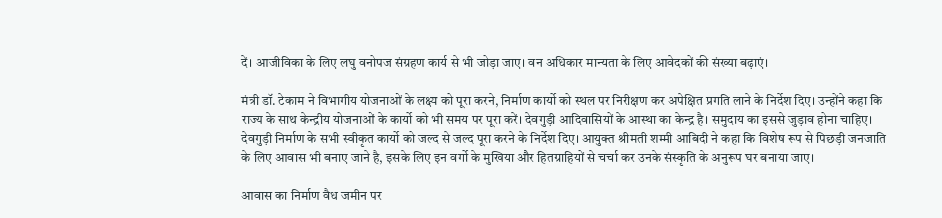दें। आजीविका के लिए लघु वनोपज संग्रहण कार्य से भी जोड़ा जाए। वन अधिकार मान्यता के लिए आवेदकों की संख्या बढ़ाएं।

मंत्री डॉ. टेकाम ने विभागीय योजनाओं के लक्ष्य को पूरा करने, निर्माण कार्यो को स्थल पर निरीक्षण कर अपेक्षित प्रगति लाने के निर्देश दिए। उन्होंने कहा कि राज्य के साथ केन्द्रीय योजनाओं के कार्यो को भी समय पर पूरा करें। देवगुड़ी आदिवासियों के आस्था का केन्द्र है। समुदाय का इससे जुड़ाव होना चाहिए। देवगुड़ी निर्माण के सभी स्वीकृत कार्यो को जल्द से जल्द पूरा करने के निर्देश दिए। आयुक्त श्रीमती शम्मी आबिदी ने कहा कि विशेष रूप से पिछड़ी जनजाति के लिए आवास भी बनाए जाने है, इसके लिए इन वर्गो के मुखिया और हितग्राहियों से चर्चा कर उनके संस्कृति के अनुरूप घर बनाया जाए।

आवास का निर्माण वैध जमीन पर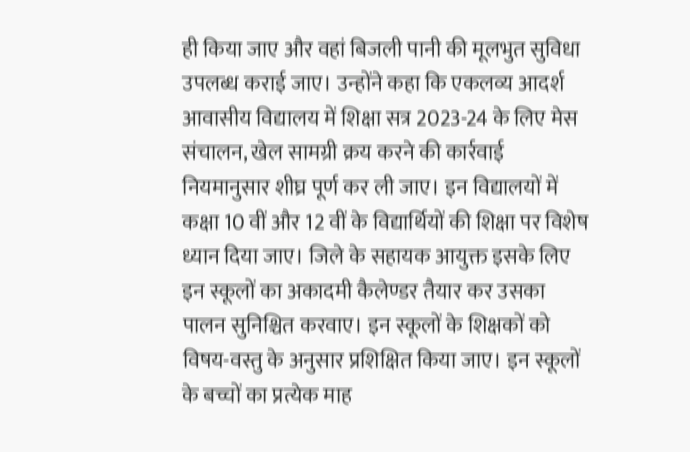ही किया जाए और वहां बिजली पानी की मूलभुत सुविधा उपलब्ध कराई जाए। उन्होंने कहा कि एकलव्य आदर्श आवासीय विद्यालय में शिक्षा सत्र 2023-24 के लिए मेस संचालन, खेल सामग्री क्रय करने की कार्रवाई नियमानुसार शीघ्र पूर्ण कर ली जाए। इन विद्यालयों में कक्षा 10 वीं और 12 वीं के विद्यार्थियों की शिक्षा पर विशेष ध्यान दिया जाए। जिले के सहायक आयुक्त इसके लिए इन स्कूलों का अकादमी कैलेण्डर तैयार कर उसका पालन सुनिश्चित करवाए। इन स्कूलों के शिक्षकों को विषय-वस्तु के अनुसार प्रशिक्षित किया जाए। इन स्कूलों के बच्चों का प्रत्येक माह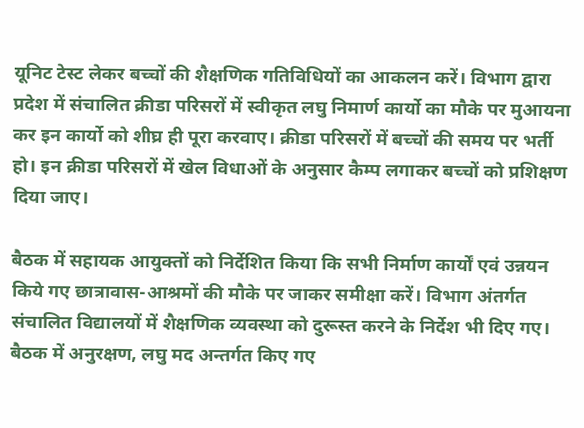यूनिट टेस्ट लेकर बच्चों की शैक्षणिक गतिविधियों का आकलन करें। विभाग द्वारा प्रदेश में संचालित क्रीडा परिसरों में स्वीकृत लघु निमार्ण कार्यो का मौके पर मुआयना कर इन कार्यो को शीघ्र ही पूरा करवाए। क्रीडा परिसरों में बच्चों की समय पर भर्ती हो। इन क्रीडा परिसरों में खेल विधाओं के अनुसार कैम्प लगाकर बच्चों को प्रशिक्षण दिया जाए।

बैठक में सहायक आयुक्तों को निर्देशित किया कि सभी निर्माण कार्यों एवं उन्नयन किये गए छात्रावास-आश्रमों की मौके पर जाकर समीक्षा करें। विभाग अंतर्गत संचालित विद्यालयों में शैक्षणिक व्यवस्था को दुरूस्त करने के निर्देश भी दिए गए। बैठक में अनुरक्षण, लघु मद अन्तर्गत किए गए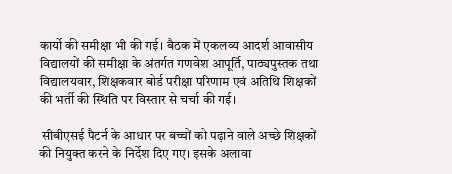कार्यो की समीक्षा भी की गई। बैठक में एकलव्य आदर्श आवासीय विद्यालयों की समीक्षा के अंतर्गत गणवेश आपूर्ति, पाठ्यपुस्तक तथा विद्यालयवार, शिक्षकवार बोर्ड परीक्षा परिणाम एवं अतिथि शिक्षकों की भर्ती की स्थिति पर विस्तार से चर्चा की गई।

 सीबीएसई पैटर्न के आधार पर बच्चों को पढ़ाने वाले अच्छे शिक्षकों की नियुक्त करने के निर्देश दिए गए। इसके अलावा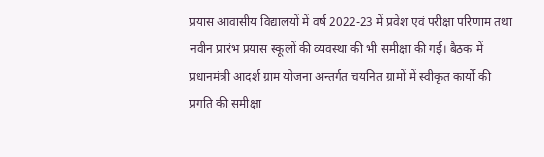प्रयास आवासीय विद्यालयों में वर्ष 2022-23 में प्रवेश एवं परीक्षा परिणाम तथा नवीन प्रारंभ प्रयास स्कूलों की व्यवस्था की भी समीक्षा की गई। बैठक में प्रधानमंत्री आदर्श ग्राम योजना अन्तर्गत चयनित ग्रामों में स्वीकृत कार्यो की प्रगति की समीक्षा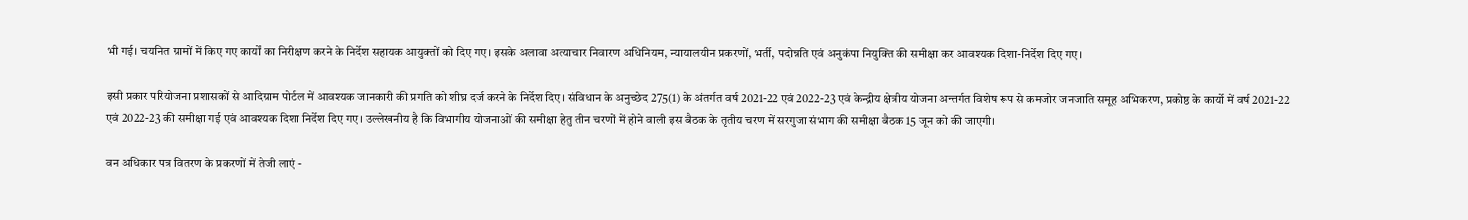भी गई। चयनित ग्रामों में किए गए कार्यों का निरीक्षण करने के निर्देश सहायक आयुक्तों को दिए गए। इसके अलावा अत्याचार निवारण अधिनियम, न्यायालयीन प्रकरणों, भर्ती, पदोन्नति एवं अनुकंपा नियुक्ति की समीक्षा कर आवश्यक दिशा-निर्देश दिए गए।

इसी प्रकार परियोजना प्रशासकों से आदिग्राम पोर्टल में आवश्यक जानकारी की प्रगति को शीघ्र दर्ज करने के निर्देश दिए। संविधान के अनुच्छेद 275(1) के अंतर्गत वर्ष 2021-22 एवं 2022-23 एवं केन्द्रीय क्षेत्रीय योजना अन्तर्गत विशेष रूप से कमजोर जनजाति समूह अभिकरण, प्रकोष्ठ के कार्यो में वर्ष 2021-22 एवं 2022-23 की समीक्षा गई एवं आवश्यक दिशा निर्देश दिए गए। उल्लेखनीय है कि विभागीय योजनाओं की समीक्षा हेतु तीन चरणों में होने वाली इस बैठक के तृतीय चरण में सरगुजा संभाग की समीक्षा बैठक 15 जून को की जाएगी।

वन अधिकार पत्र वितरण के प्रकरणों में तेजी लाएं -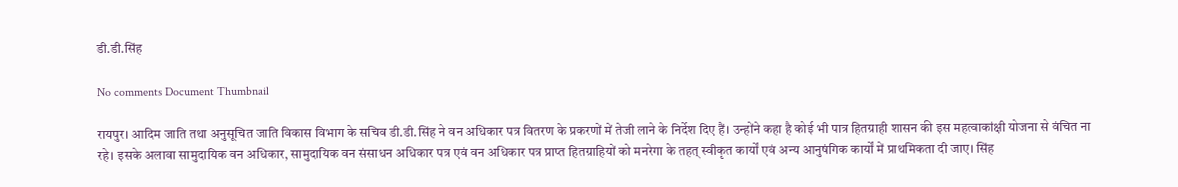डी.डी.सिंह

No comments Document Thumbnail

रायपुर। आदिम जाति तथा अनुसूचित जाति विकास विभाग के सचिव डी.डी.सिंह ने वन अधिकार पत्र वितरण के प्रकरणों में तेजी लाने के निर्देश दिए हैं। उन्होंने कहा है कोई भी पात्र हितग्राही शासन की इस महत्वाकांक्षी योजना से वंचित ना रहे। इसके अलावा सामुदायिक वन अधिकार, सामुदायिक वन संसाधन अधिकार पत्र एवं वन अधिकार पत्र प्राप्त हितग्राहियों को मनरेगा के तहत् स्वीकृत कार्यों एवं अन्य आनुषंगिक कार्यों में प्राथमिकता दी जाए। सिंह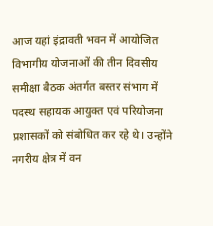आज यहां इंद्रावती भवन में आयोजित विभागीय योजनाओं की तीन दिवसीय समीक्षा बैठक अंतर्गत बस्तर संभाग में पदस्थ सहायक आयुक्त एवं परियोजना प्रशासकों को संबोधित कर रहे थे। उन्होंने नगरीय क्षेत्र में वन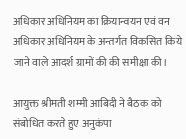अधिकार अधिनियम का क्रियान्वयन एवं वन अधिकार अधिनियम के अन्तर्गत विकसित किये जाने वाले आदर्श ग्रामों की की समीक्षा की।

आयुक्त श्रीमती शम्मी आबिदी ने बैठक को संबोधित करते हुए अनुकंपा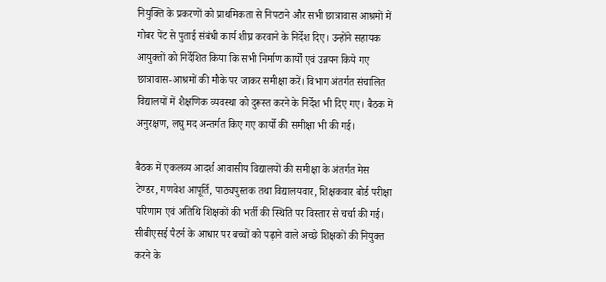नियुक्ति के प्रकरणों को प्राथमिकता से निपटाने और सभी छात्रावास आश्रमों में गोबर पेंट से पुताई संबंधी कार्य शीघ्र करवाने के निर्देश दिए। उन्होंने सहायक आयुक्तों को निर्देशित किया कि सभी निर्माण कार्यों एवं उन्नयन किये गए छात्रावास-आश्रमों की मौके पर जाकर समीक्षा करें। विभाग अंतर्गत संचालित विद्यालयों में शैक्षणिक व्यवस्था को दुरूस्त करने के निर्देश भी दिए गए। बैठक में  अनुरक्षण, लघु मद अन्तर्गत किए गए कार्यो की समीक्षा भी की गई।

बैठक में एकलव्य आदर्श आवासीय विद्यालयों की समीक्षा के अंतर्गत मेस टेण्डर, गणवेश आपूर्ति, पाठ्यपुस्तक तथा विद्यालयवार, शिक्षकवार बोर्ड परीक्षा परिणाम एवं अतिथि शिक्षकों की भर्ती की स्थिति पर विस्तार से चर्चा की गई। सीबीएसई पैटर्न के आधार पर बच्चों को पढ़ाने वाले अच्छे शिक्षकों की नियुक्त करने के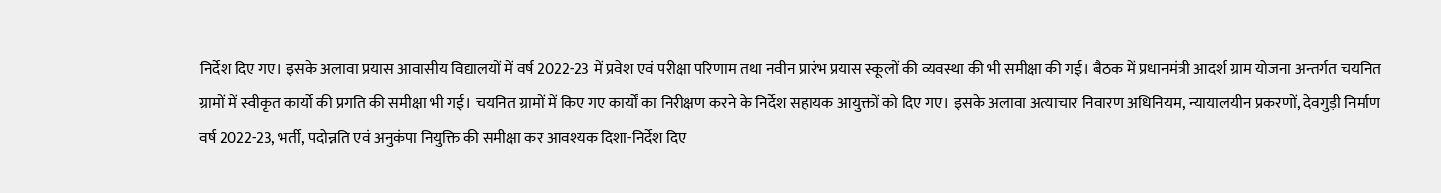निर्देश दिए गए। इसके अलावा प्रयास आवासीय विद्यालयों में वर्ष 2022-23 में प्रवेश एवं परीक्षा परिणाम तथा नवीन प्रारंभ प्रयास स्कूलों की व्यवस्था की भी समीक्षा की गई। बैठक में प्रधानमंत्री आदर्श ग्राम योजना अन्तर्गत चयनित ग्रामों में स्वीकृत कार्यो की प्रगति की समीक्षा भी गई। चयनित ग्रामों में किए गए कार्यों का निरीक्षण करने के निर्देश सहायक आयुक्तों को दिए गए। इसके अलावा अत्याचार निवारण अधिनियम, न्यायालयीन प्रकरणों, देवगुड़ी निर्माण वर्ष 2022-23, भर्ती, पदोन्नति एवं अनुकंपा नियुक्ति की समीक्षा कर आवश्यक दिशा-निर्देश दिए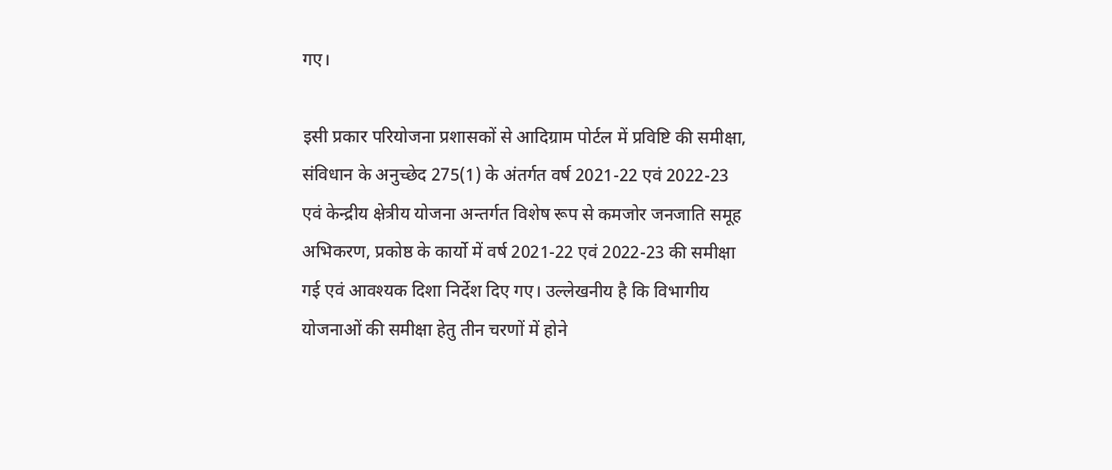गए।

इसी प्रकार परियोजना प्रशासकों से आदिग्राम पोर्टल में प्रविष्टि की समीक्षा, संविधान के अनुच्छेद 275(1) के अंतर्गत वर्ष 2021-22 एवं 2022-23 एवं केन्द्रीय क्षेत्रीय योजना अन्तर्गत विशेष रूप से कमजोर जनजाति समूह अभिकरण, प्रकोष्ठ के कार्यो में वर्ष 2021-22 एवं 2022-23 की समीक्षा गई एवं आवश्यक दिशा निर्देश दिए गए। उल्लेखनीय है कि विभागीय योजनाओं की समीक्षा हेतु तीन चरणों में होने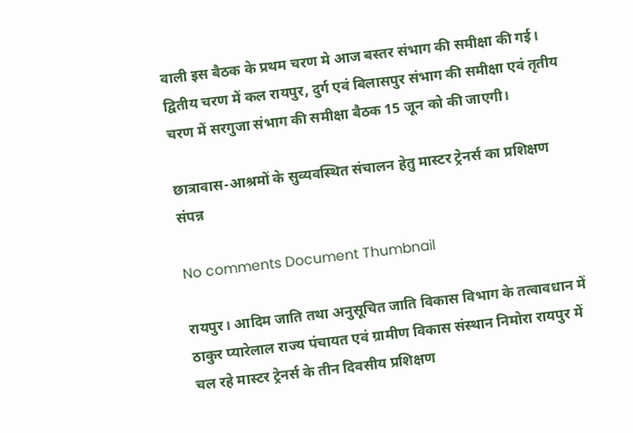वाली इस बैठक के प्रथम चरण मे आज बस्तर संभाग की समीक्षा की गई।  द्वितीय चरण में कल रायपुर, दुर्ग एवं बिलासपुर संभाग की समीक्षा एवं तृतीय चरण में सरगुजा संभाग की समीक्षा बैठक 15 जून को की जाएगी।

छात्रावास-आश्रमों के सुव्यवस्थित संचालन हेतु मास्टर ट्रेनर्स का प्रशिक्षण संपन्न

No comments Document Thumbnail

रायपुर। आदिम जाति तथा अनुसूचित जाति विकास विभाग के तत्वावधान में ठाकुर प्यारेलाल राज्य पंचायत एवं ग्रामीण विकास संस्थान निमोरा रायपुर में चल रहे मास्टर ट्रेनर्स के तीन दिवसीय प्रशिक्षण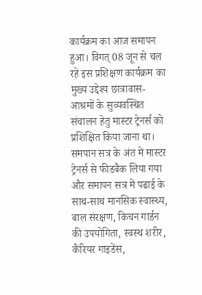कार्यक्रम का आज समापन हुआ। विगत् 08 जून से चल रहे इस प्रशिक्षण कार्यक्रम का मुख्य उद्देश्य छात्रावास-आश्रमों के सुव्यवस्थित संचालन हेतु मास्टर ट्रेनर्स को प्रशिक्षित किया जाना था। समपान सत्र के अंत में मास्टर ट्रेनर्स से फीडबैक लिया गया और समापन सत्र में पढाई के साथ-साथ मानसिक स्वास्थ्य, बाल संरक्षण, किचन गार्डन की उपयोगिता, स्वस्थ शरीर, कैरियर गाइडेंस,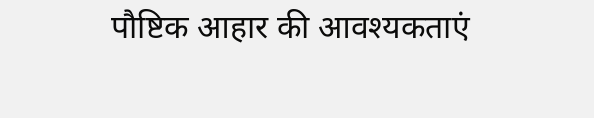पौष्टिक आहार की आवश्यकताएं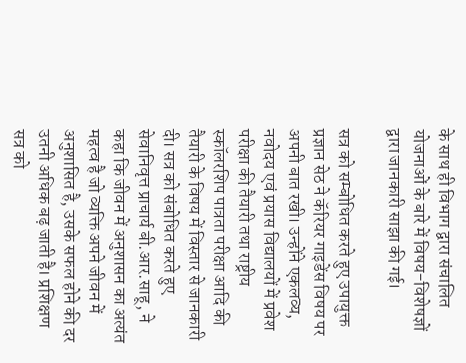के साथ ही विभाग द्वारा संचालित योजनाओं के बारे में विषय-विशेषज्ञों द्वारा जानकारी साझा की गई।

सत्र को सम्बोधित करते हुए उपायुक्त प्रज्ञान सेठ ने कॅरियर गाइडेंस विषय पर अपनी बात रखी। उन्होंने एकलव्य, नवोदय एवं प्रयास विद्यालयों में प्रवेश परीक्षा की तैयारी तथा राष्ट्रीय स्कॉलरशिप पात्रता परीक्षा आदि की तैयारी के विषय में विस्तार से जानकारी दी। सत्र को संबोधित करते हुए सेवानिवृत्त प्राचार्य बी.आर.साहू, ने कहा कि जीवन में अनुशासन का अत्यंत महत्व है जो व्यक्ति अपने जीवन में अनुशासित है, उसके सफल होने की दर उतनी अधिक बढ़ जाती है। प्रशिक्षण सत्र को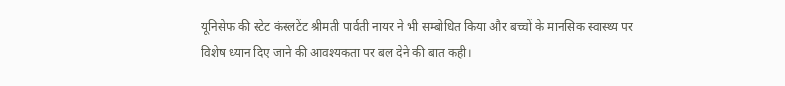यूनिसेफ की स्टेट कंस्लटेंट श्रीमती पार्वती नायर ने भी सम्बोधित किया और बच्चों के मानसिक स्वास्थ्य पर विशेष ध्यान दिए जाने की आवश्यकता पर बल देने की बात कही।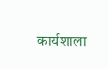कार्यशाला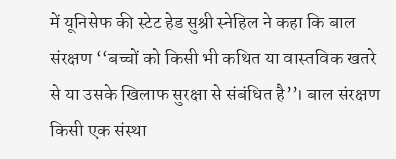में यूनिसेफ की स्टेट हेड सुश्री स्नेहिल ने कहा कि बाल संरक्षण ‘‘बच्चों को किसी भी कथित या वास्तविक खतरे से या उसके खिलाफ सुरक्षा से संबंधित है’’। बाल संरक्षण किसी एक संस्था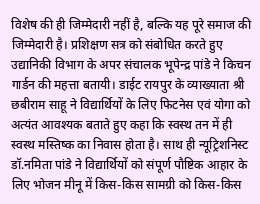विशेष की ही जिम्मेदारी नहीं है, बल्कि यह पूरे समाज की जिम्मेदारी है। प्रशिक्षण सत्र को संबोधित करते हुए उद्यानिकी विभाग के अपर संचालक भूपेन्द्र पांडे ने किचन गार्डन की महत्ता बतायी। डाईट रायपुर के व्याख्याता श्री छबीराम साहू ने विद्यार्थियों के लिए फिटनेस एवं योगा को अत्यंत आवश्यक बताते हुए कहा कि स्वस्थ तन में ही स्वस्थ मस्तिष्क का निवास होता है। साथ ही न्यूट्रिशनिस्ट डॉ.नमिता पांडे ने विद्यार्थियों को संपूर्ण पौष्टिक आहार के लिए भोजन मीनू में किस-किस सामग्री को किस-किस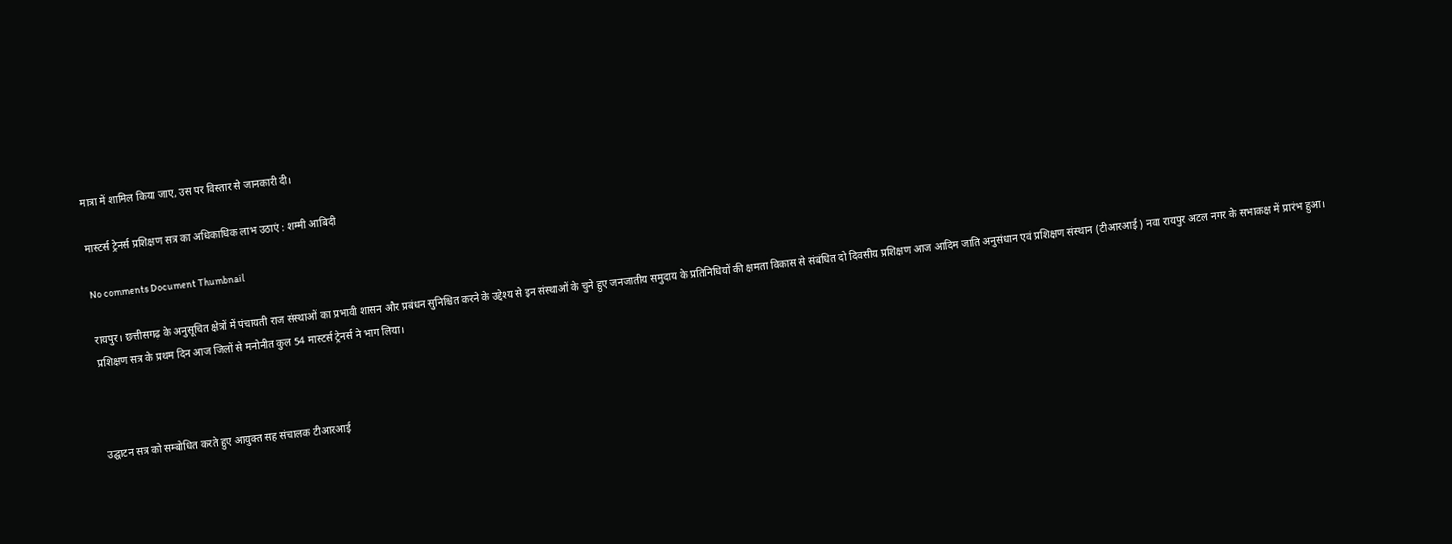मात्रा में शामिल किया जाए, उस पर विस्तार से जानकारी दी।

मास्टर्स ट्रेनर्स प्रशिक्षण सत्र का अधिकाधिक लाभ उठाएं : शम्मी आबिदी

No comments Document Thumbnail

रायपुर। छत्तीसगढ़ के अनुसूचित क्षेत्रों में पंचायती राज संस्थाओं का प्रभावी शासन और प्रबंधन सुनिश्चित करने के उद्देश्य से इन संस्थाओं के चुने हुए जनजातीय समुदाय के प्रतिनिधियों की क्षमता विकास से संबंधित दो दिवसीय प्रशिक्षण आज आदिम जाति अनुसंधान एवं प्रशिक्षण संस्थान (टीआरआई) नवा रायपुर अटल नगर के सभाकक्ष में प्रारंभ हुआ। प्रशिक्षण सत्र के प्रथम दिन आज जिलों से मनोनीत कुल 54 मास्टर्स ट्रेनर्स ने भाग लिया।



उद्घाटन सत्र को सम्बोधित करते हुए आयुक्त सह संचालक टीआरआई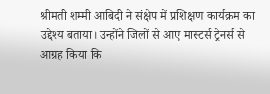श्रीमती शम्मी आबिदी ने संक्षेप में प्रशिक्षण कार्यक्रम का उद्देश्य बताया। उन्होंने जिलों से आए मास्टर्स ट्रेनर्स से आग्रह किया कि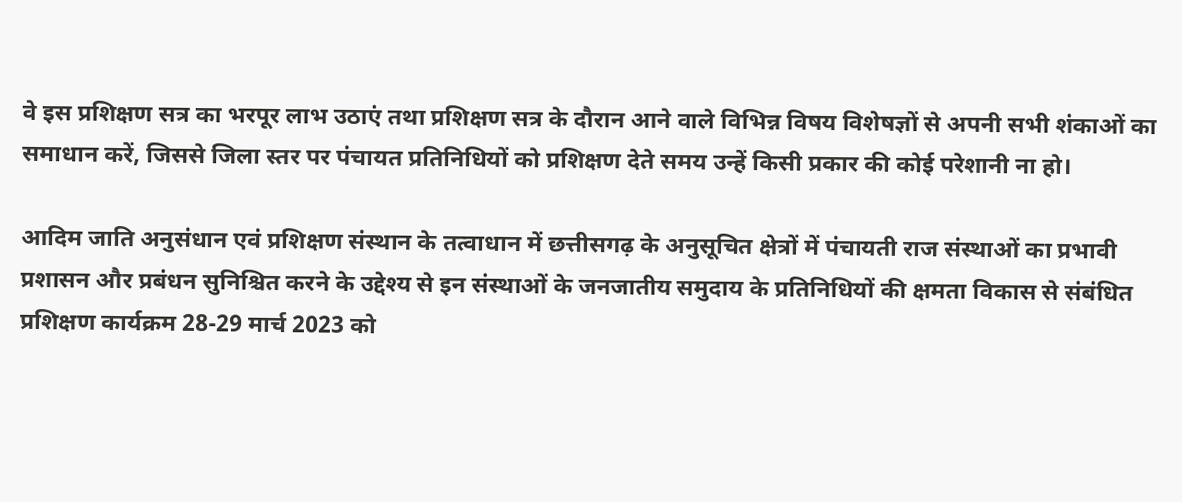वे इस प्रशिक्षण सत्र का भरपूर लाभ उठाएं तथा प्रशिक्षण सत्र के दौरान आने वाले विभिन्न विषय विशेषज्ञों से अपनी सभी शंकाओं का समाधान करें, जिससे जिला स्तर पर पंचायत प्रतिनिधियों को प्रशिक्षण देते समय उन्हें किसी प्रकार की कोई परेशानी ना हो।

आदिम जाति अनुसंधान एवं प्रशिक्षण संस्थान के तत्वाधान में छत्तीसगढ़ के अनुसूचित क्षेत्रों में पंचायती राज संस्थाओं का प्रभावी प्रशासन और प्रबंधन सुनिश्चित करने के उद्देश्य से इन संस्थाओं के जनजातीय समुदाय के प्रतिनिधियों की क्षमता विकास से संबंधित प्रशिक्षण कार्यक्रम 28-29 मार्च 2023 को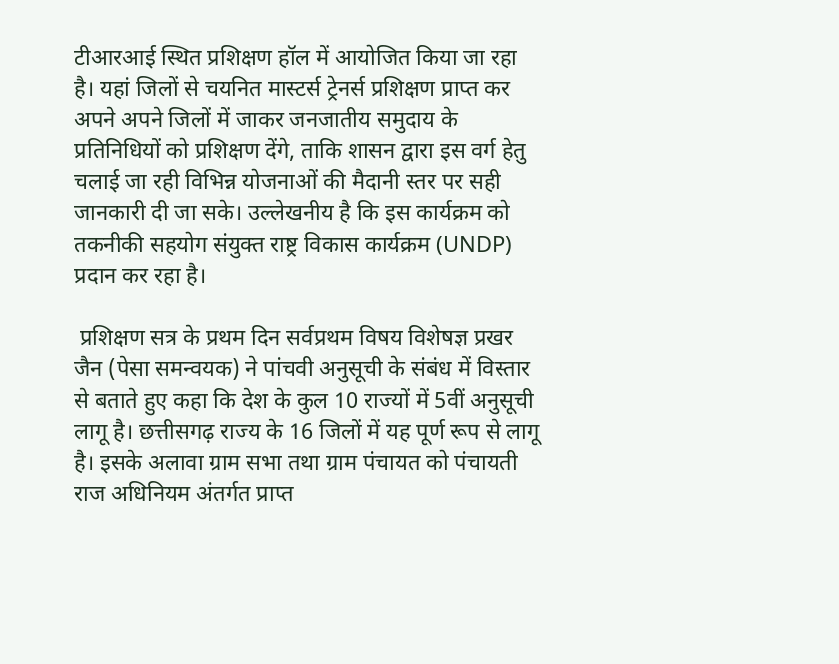टीआरआई स्थित प्रशिक्षण हॉल में आयोजित किया जा रहा है। यहां जिलों से चयनित मास्टर्स ट्रेनर्स प्रशिक्षण प्राप्त कर अपने अपने जिलों में जाकर जनजातीय समुदाय के प्रतिनिधियों को प्रशिक्षण देंगे, ताकि शासन द्वारा इस वर्ग हेतु चलाई जा रही विभिन्न योजनाओं की मैदानी स्तर पर सही जानकारी दी जा सके। उल्लेखनीय है कि इस कार्यक्रम को तकनीकी सहयोग संयुक्त राष्ट्र विकास कार्यक्रम (UNDP) प्रदान कर रहा है।

 प्रशिक्षण सत्र के प्रथम दिन सर्वप्रथम विषय विशेषज्ञ प्रखर जैन (पेसा समन्वयक) ने पांचवी अनुसूची के संबंध में विस्तार से बताते हुए कहा कि देश के कुल 10 राज्यों में 5वीं अनुसूची लागू है। छत्तीसगढ़ राज्य के 16 जिलों में यह पूर्ण रूप से लागू है। इसके अलावा ग्राम सभा तथा ग्राम पंचायत को पंचायती राज अधिनियम अंतर्गत प्राप्त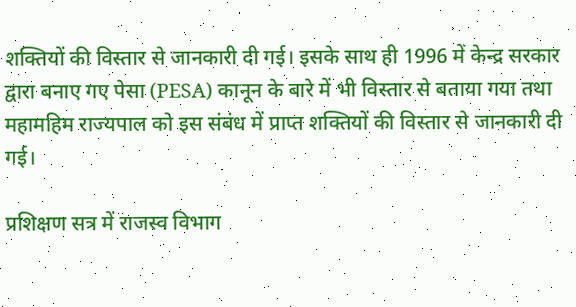शक्तियों की विस्तार से जानकारी दी गई। इसके साथ ही 1996 में केन्द्र सरकार द्वारा बनाए गए पेसा (PESA) कानून के बारे में भी विस्तार से बताया गया तथा महामहिम राज्यपाल को इस संबंध में प्राप्त शक्तियों की विस्तार से जानकारी दी गई।

प्रशिक्षण सत्र में राजस्व विभाग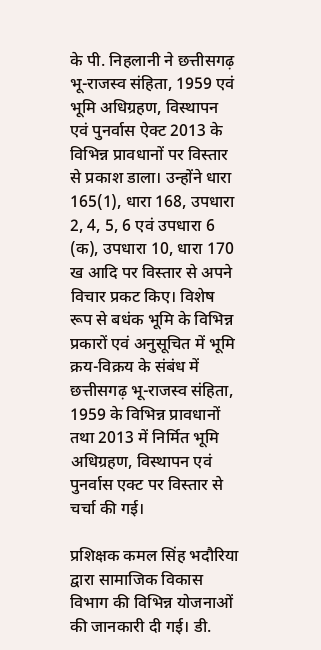के पी. निहलानी ने छत्तीसगढ़ भू-राजस्व संहिता, 1959 एवं भूमि अधिग्रहण, विस्थापन एवं पुनर्वास ऐक्ट 2013 के विभिन्न प्रावधानों पर विस्तार से प्रकाश डाला। उन्होंने धारा 165(1), धारा 168, उपधारा 2, 4, 5, 6 एवं उपधारा 6 (क), उपधारा 10, धारा 170 ख आदि पर विस्तार से अपने विचार प्रकट किए। विशेष रूप से बधंक भूमि के विभिन्न प्रकारों एवं अनुसूचित में भूमि क्रय-विक्रय के संबंध में छत्तीसगढ़ भू-राजस्व संहिता, 1959 के विभिन्न प्रावधानों तथा 2013 में निर्मित भूमि अधिग्रहण, विस्थापन एवं पुनर्वास एक्ट पर विस्तार से चर्चा की गई।

प्रशिक्षक कमल सिंह भदौरिया द्वारा सामाजिक विकास विभाग की विभिन्न योजनाओं की जानकारी दी गई। डी.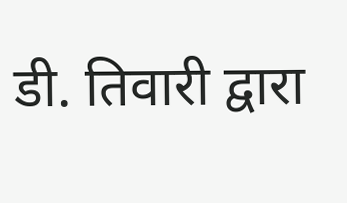डी. तिवारी द्वारा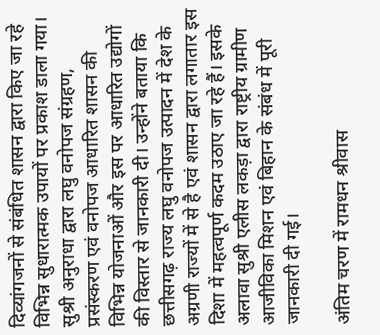दिव्यांगजनों से संबंधित शासन द्वारा किए जा रहे विभिन्न सुधारात्मक उपायों पर प्रकाश डाला गया। सुश्री अनुराधा द्वारा लघु वनोपज संग्रहण, प्रसंस्करण एवं वनोपज आधारित शासन की विभिन्न योजनाओं और इस पर आधारित उद्योगों की विस्तार से जानकारी दी। उन्होंने बताया कि छत्तीसगढ़ राज्य लघु वनोपज उत्पादन में देश के अग्रणी राज्यों में से है एवं शासन द्वारा लगातार इस दिशा में महत्वपूर्ण कदम उठाए जा रहे हैं। इसके अलावा सुश्री एलीस लकड़ा द्वारा राष्ट्रीय ग्रामीण आजीविका मिशन एवं बिहान के संबंध में पूरी जानकारी दी गई।

अंतिम चरण में रामधन श्रीवास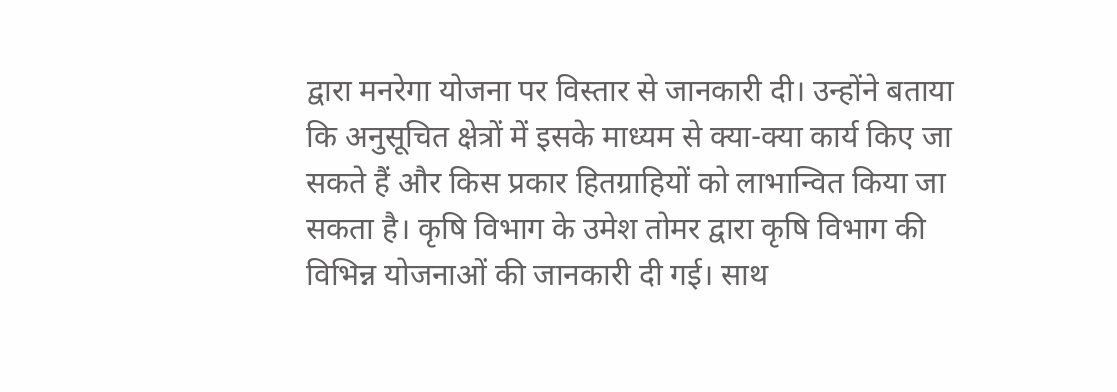द्वारा मनरेगा योजना पर विस्तार से जानकारी दी। उन्होंने बताया कि अनुसूचित क्षेत्रों में इसके माध्यम से क्या-क्या कार्य किए जा सकते हैं और किस प्रकार हितग्राहियों को लाभान्वित किया जा सकता है। कृषि विभाग के उमेश तोमर द्वारा कृषि विभाग की विभिन्न योजनाओं की जानकारी दी गई। साथ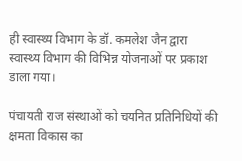ही स्वास्थ्य विभाग के डॉ. कमलेश जैन द्वारा स्वास्थ्य विभाग की विभिन्न योजनाओं पर प्रकाश डाला गया।

पंचायती राज संस्थाओं को चयनित प्रतिनिधियों की क्षमता विकास का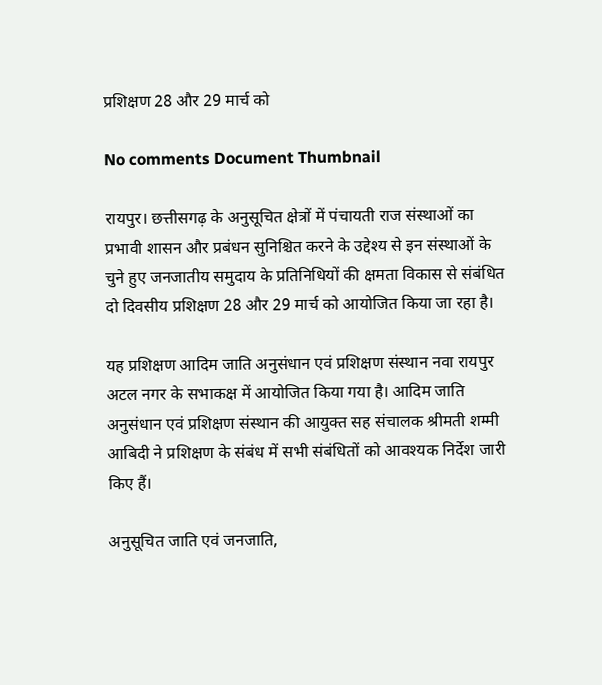प्रशिक्षण 28 और 29 मार्च को

No comments Document Thumbnail

रायपुर। छत्तीसगढ़ के अनुसूचित क्षेत्रों में पंचायती राज संस्थाओं का प्रभावी शासन और प्रबंधन सुनिश्चित करने के उद्देश्य से इन संस्थाओं के चुने हुए जनजातीय समुदाय के प्रतिनिधियों की क्षमता विकास से संबंधित दो दिवसीय प्रशिक्षण 28 और 29 मार्च को आयोजित किया जा रहा है।

यह प्रशिक्षण आदिम जाति अनुसंधान एवं प्रशिक्षण संस्थान नवा रायपुर अटल नगर के सभाकक्ष में आयोजित किया गया है। आदिम जाति अनुसंधान एवं प्रशिक्षण संस्थान की आयुक्त सह संचालक श्रीमती शम्मी आबिदी ने प्रशिक्षण के संबंध में सभी संबंधितों को आवश्यक निर्देश जारी किए हैं।

अनुसूचित जाति एवं जनजाति,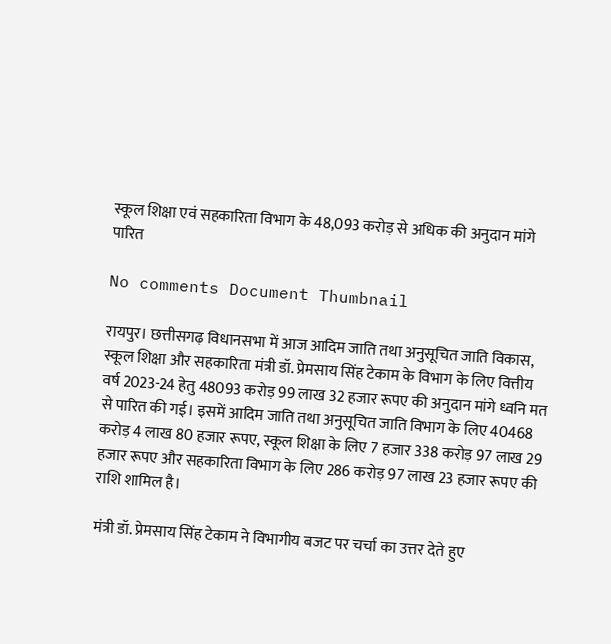स्कूल शिक्षा एवं सहकारिता विभाग के 48,093 करोड़ से अधिक की अनुदान मांगे पारित

No comments Document Thumbnail

रायपुर। छत्तीसगढ़ विधानसभा में आज आदिम जाति तथा अनुसूचित जाति विकास, स्कूल शिक्षा और सहकारिता मंत्री डॉ. प्रेमसाय सिंह टेकाम के विभाग के लिए वित्तीय वर्ष 2023-24 हेतु 48093 करोड़ 99 लाख 32 हजार रूपए की अनुदान मांगे ध्वनि मत से पारित की गई। इसमें आदिम जाति तथा अनुसूचित जाति विभाग के लिए 40468 करोड़ 4 लाख 80 हजार रूपए, स्कूल शिक्षा के लिए 7 हजार 338 करोड़ 97 लाख 29 हजार रूपए और सहकारिता विभाग के लिए 286 करोड़ 97 लाख 23 हजार रूपए की राशि शामिल है।

मंत्री डॉ. प्रेमसाय सिंह टेकाम ने विभागीय बजट पर चर्चा का उत्तर देते हुए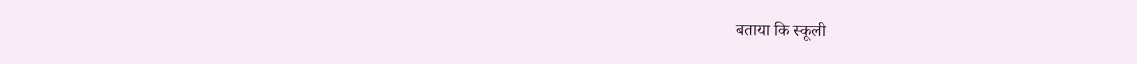बताया कि स्कूली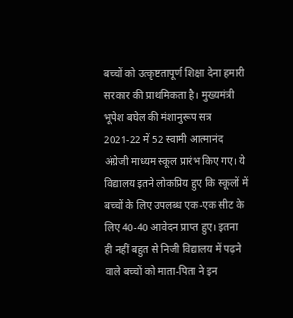बच्चों को उत्कृष्टतापूर्ण शिक्षा देना हमारी सरकार की प्राथमिकता है। मुख्यमंत्री भूपेश बघेल की मंशानुरूप सत्र 2021-22 में 52 स्वामी आत्मानंद अंग्रेजी माध्यम स्कूल प्रारंभ किए गए। ये विद्यालय इतने लोकप्रिय हुए कि स्कूलों में बच्चों के लिए उपलब्ध एक-एक सीट के लिए 40-40 आवेदन प्राप्त हुए। इतना ही नहीं बहुत से निजी विद्यालय में पढ़ने वाले बच्चों को माता-पिता ने इन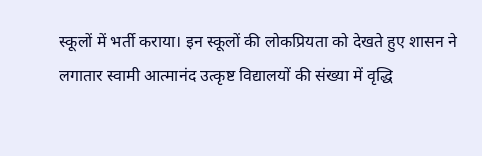स्कूलों में भर्ती कराया। इन स्कूलों की लोकप्रियता को देखते हुए शासन ने लगातार स्वामी आत्मानंद उत्कृष्ट विद्यालयों की संख्या में वृद्धि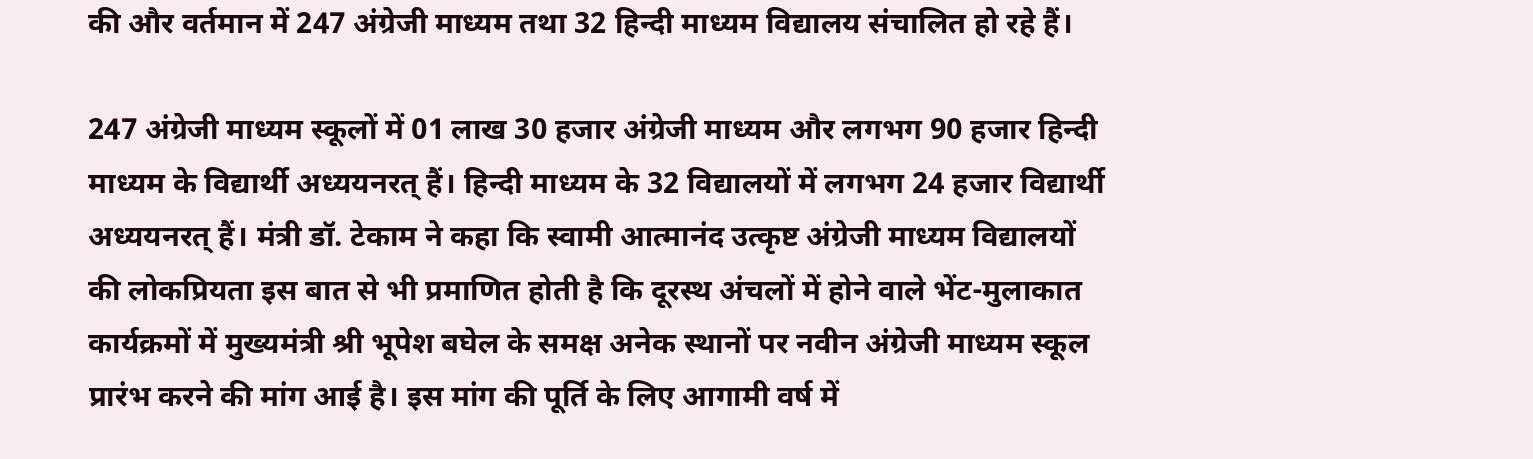की और वर्तमान में 247 अंग्रेजी माध्यम तथा 32 हिन्दी माध्यम विद्यालय संचालित हो रहे हैं।

247 अंग्रेजी माध्यम स्कूलों में 01 लाख 30 हजार अंग्रेजी माध्यम और लगभग 90 हजार हिन्दी माध्यम के विद्यार्थी अध्ययनरत् हैं। हिन्दी माध्यम के 32 विद्यालयों में लगभग 24 हजार विद्यार्थी अध्ययनरत् हैं। मंत्री डॉ. टेकाम ने कहा कि स्वामी आत्मानंद उत्कृष्ट अंग्रेजी माध्यम विद्यालयों की लोकप्रियता इस बात से भी प्रमाणित होती है कि दूरस्थ अंचलों में होने वाले भेंट-मुलाकात कार्यक्रमों में मुख्यमंत्री श्री भूपेश बघेल के समक्ष अनेक स्थानों पर नवीन अंग्रेजी माध्यम स्कूल प्रारंभ करने की मांग आई है। इस मांग की पूर्ति के लिए आगामी वर्ष में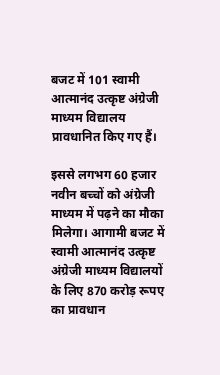बजट में 101 स्वामी आत्मानंद उत्कृष्ट अंग्रेजी माध्यम विद्यालय प्रावधानित किए गए हैं।

इससे लगभग 60 हजार नवीन बच्चों को अंग्रेजी माध्यम में पढ़ने का मौका मिलेगा। आगामी बजट में स्वामी आत्मानंद उत्कृष्ट अंग्रेजी माध्यम विद्यालयों के लिए 870 करोड़ रूपए का प्रावधान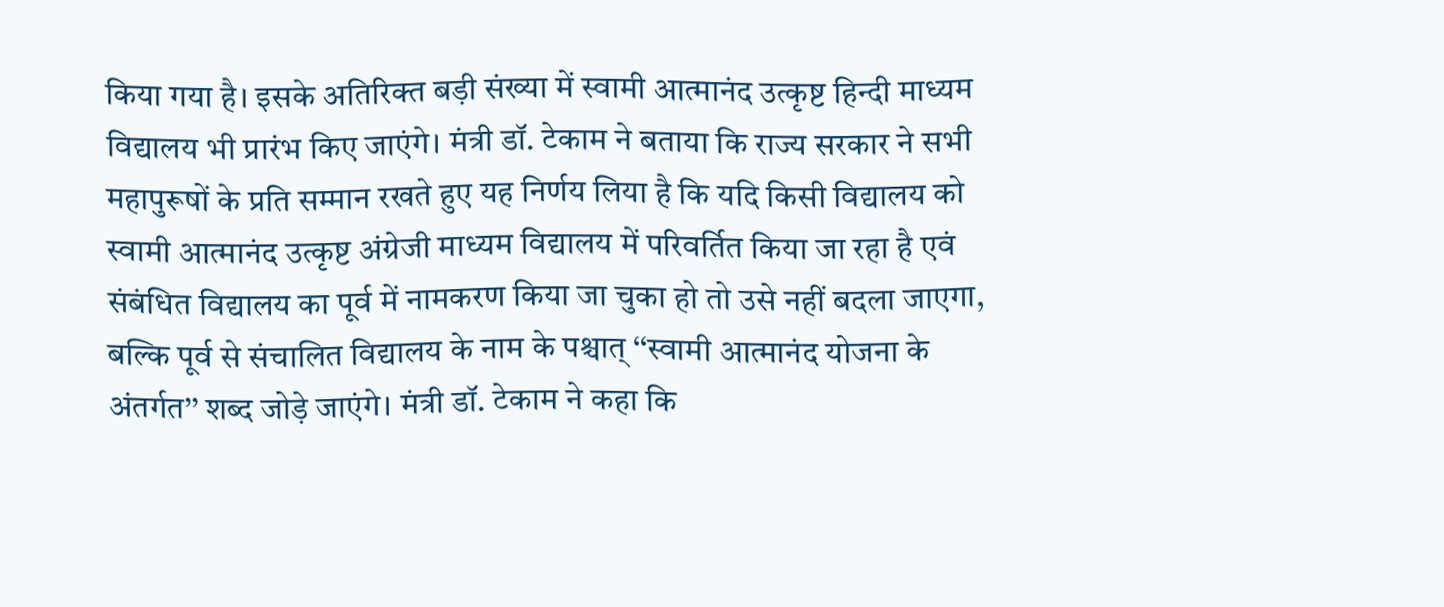किया गया है। इसके अतिरिक्त बड़ी संख्या में स्वामी आत्मानंद उत्कृष्ट हिन्दी माध्यम विद्यालय भी प्रारंभ किए जाएंगे। मंत्री डॉ. टेकाम ने बताया कि राज्य सरकार ने सभी महापुरूषों के प्रति सम्मान रखते हुए यह निर्णय लिया है कि यदि किसी विद्यालय को स्वामी आत्मानंद उत्कृष्ट अंग्रेजी माध्यम विद्यालय में परिवर्तित किया जा रहा है एवं संबंधित विद्यालय का पूर्व में नामकरण किया जा चुका हो तो उसे नहीं बदला जाएगा, बल्कि पूर्व से संचालित विद्यालय के नाम के पश्चात् ‘‘स्वामी आत्मानंद योजना के अंतर्गत’’ शब्द जोड़े जाएंगे। मंत्री डॉ. टेकाम ने कहा कि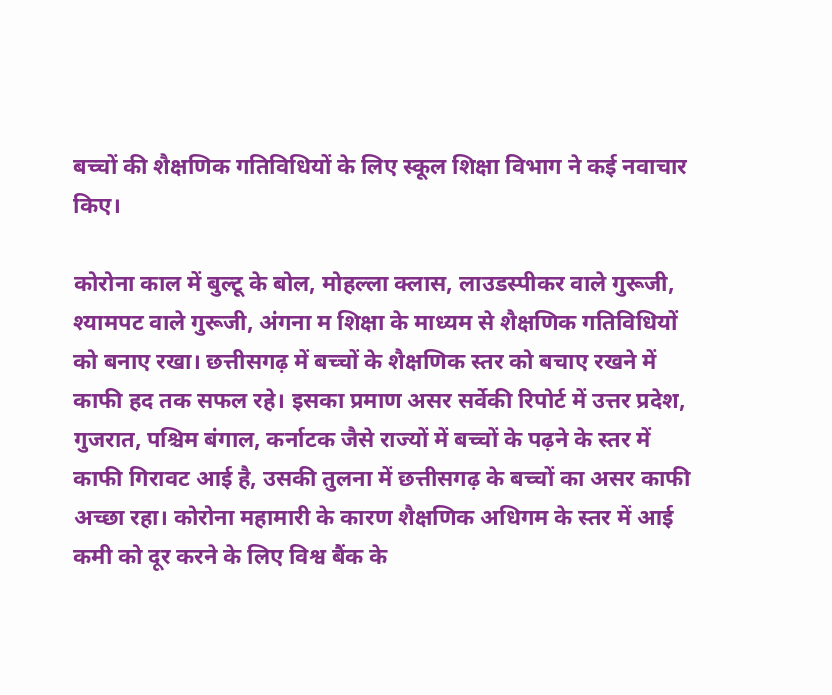बच्चों की शैक्षणिक गतिविधियों के लिए स्कूल शिक्षा विभाग ने कई नवाचार किए।

कोरोना काल में बुल्टू के बोल, मोहल्ला क्लास, लाउडस्पीकर वाले गुरूजी, श्यामपट वाले गुरूजी, अंगना म शिक्षा के माध्यम से शैक्षणिक गतिविधियों को बनाए रखा। छत्तीसगढ़ में बच्चों के शैक्षणिक स्तर को बचाए रखने में काफी हद तक सफल रहे। इसका प्रमाण असर सर्वेकी रिपोर्ट में उत्तर प्रदेश, गुजरात, पश्चिम बंगाल, कर्नाटक जैसे राज्यों में बच्चों के पढ़ने के स्तर में काफी गिरावट आई है, उसकी तुलना में छत्तीसगढ़ के बच्चों का असर काफी अच्छा रहा। कोरोना महामारी के कारण शैक्षणिक अधिगम के स्तर में आई कमी को दूर करने के लिए विश्व बैंक के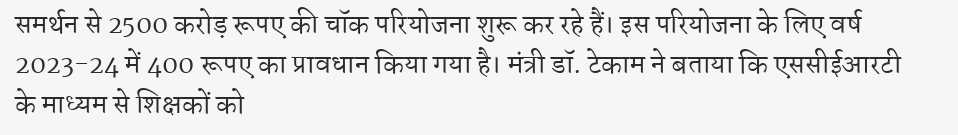समर्थन से 2500 करोड़ रूपए की चॉक परियोजना शुरू कर रहे हैं। इस परियोजना के लिए वर्ष 2023-24 में 400 रूपए का प्रावधान किया गया है। मंत्री डॉ. टेकाम ने बताया कि एससीईआरटी के माध्यम से शिक्षकों को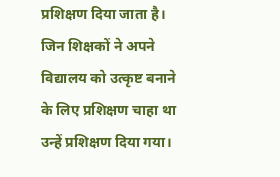प्रशिक्षण दिया जाता है। जिन शिक्षकों ने अपने विद्यालय को उत्कृष्ट बनाने के लिए प्रशिक्षण चाहा था उन्हें प्रशिक्षण दिया गया।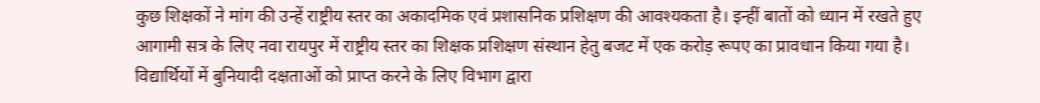कुछ शिक्षकों ने मांग की उन्हें राष्ट्रीय स्तर का अकादमिक एवं प्रशासनिक प्रशिक्षण की आवश्यकता है। इन्हीं बातों को ध्यान में रखते हुए आगामी सत्र के लिए नवा रायपुर में राष्ट्रीय स्तर का शिक्षक प्रशिक्षण संस्थान हेतु बजट में एक करोड़ रूपए का प्रावधान किया गया है। विद्यार्थियों में बुनियादी दक्षताओं को प्राप्त करने के लिए विभाग द्वारा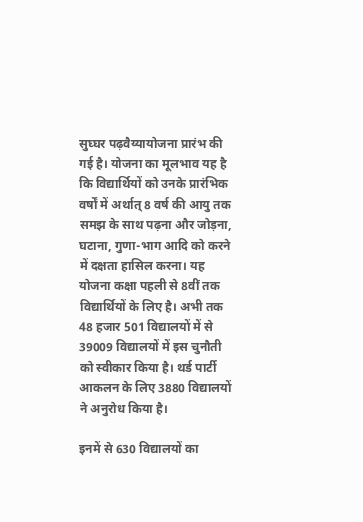सुघ्घर पढ़वैय्यायोजना प्रारंभ की गई है। योजना का मूलभाव यह है कि विद्यार्थियों को उनके प्रारंभिक वर्षों में अर्थात् 8 वर्ष की आयु तक समझ के साथ पढ़ना और जोड़ना, घटाना, गुणा-भाग आदि को करने में दक्षता हासिल करना। यह योजना कक्षा पहली से 8वीं तक विद्यार्थियों के लिए है। अभी तक 48 हजार 501 विद्यालयों में से 39009 विद्यालयों में इस चुनौती को स्वीकार किया है। थर्ड पार्टी आकलन के लिए 3880 विद्यालयों ने अनुरोध किया है।

इनमें से 630 विद्यालयों का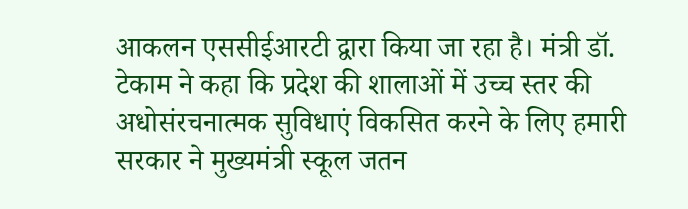आकलन एससीईआरटी द्वारा किया जा रहा है। मंत्री डॉ. टेकाम ने कहा कि प्रदेश की शालाओं में उच्च स्तर की अधोसंरचनात्मक सुविधाएं विकसित करने के लिए हमारी सरकार ने मुख्यमंत्री स्कूल जतन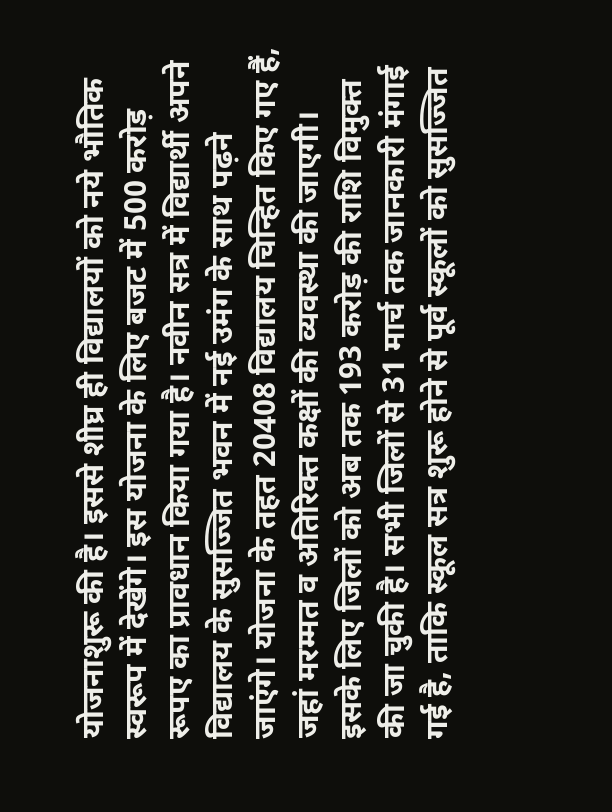योजनाशुरू की है। इससे शीघ्र ही विद्यालयों को नये भौतिक स्वरूप में देखेंगे। इस योजना के लिए बजट में 500 करोड़ रूपए का प्रावधान किया गया है। नवीन सत्र में विद्यार्थी अपने विद्यालय के सुसज्जित भवन में नई उमंग के साथ पढ़ने जाएंगे। योजना के तहत 20408 विद्यालय चिन्हित किए गए हैं, जहां मरम्मत व अतिरिक्त कक्षों की व्यवस्था की जाएगी। इसके लिए जिलों को अब तक 193 करोड़ की राशि विमुक्त की जा चुकी है। सभी जिलों से 31 मार्च तक जानकारी मंगाई गई है, ताकि स्कूल सत्र शुरू होने से पूर्व स्कूलों को सुसज्जित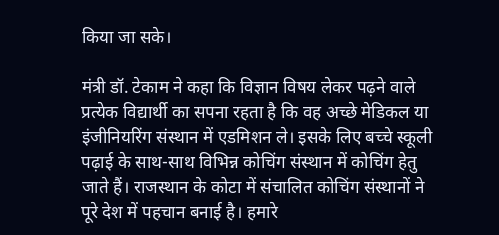किया जा सके।

मंत्री डॉ. टेकाम ने कहा कि विज्ञान विषय लेकर पढ़ने वाले प्रत्येक विद्यार्थी का सपना रहता है कि वह अच्छे मेडिकल या इंजीनियरिंग संस्थान में एडमिशन ले। इसके लिए बच्चे स्कूली पढ़ाई के साथ-साथ विभिन्न कोचिंग संस्थान में कोचिंग हेतु जाते हैं। राजस्थान के कोटा में संचालित कोचिंग संस्थानों ने पूरे देश में पहचान बनाई है। हमारे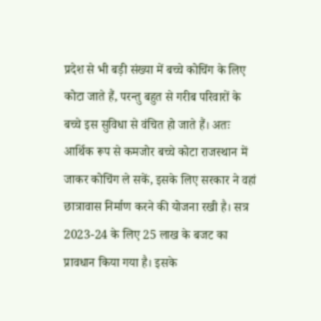प्रदेश से भी बड़ी संख्या में बच्चे कोचिंग के लिए कोटा जाते हैं, परन्तु बहुत से गरीब परिवारों के बच्चे इस सुविधा से वंचित हो जाते हैं। अतः आर्थिक रूप से कमजोर बच्चे कोटा राजस्थान में जाकर कोचिंग ले सकें, इसके लिए सरकार ने वहां छात्रावास निर्माण करने की योजना रखी है। सत्र 2023-24 के लिए 25 लाख के बजट का प्रावधान किया गया है। इसके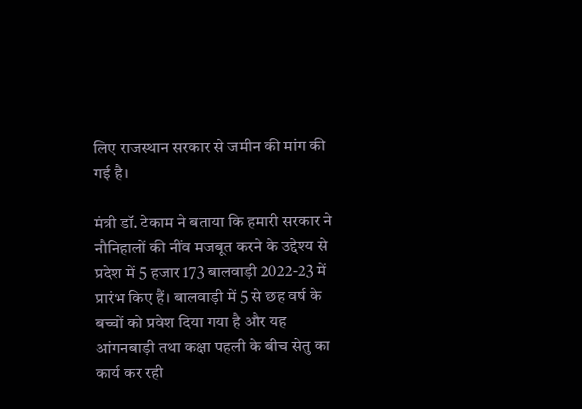लिए राजस्थान सरकार से जमीन की मांग की गई है।

मंत्री डॉ. टेकाम ने बताया कि हमारी सरकार ने नौनिहालों की नींव मजबूत करने के उद्देश्य से प्रदेश में 5 हजार 173 बालवाड़ी 2022-23 में प्रारंभ किए हैं। बालवाड़ी में 5 से छह वर्ष के बच्चों को प्रवेश दिया गया है और यह आंगनबाड़ी तथा कक्षा पहली के बीच सेतु का कार्य कर रही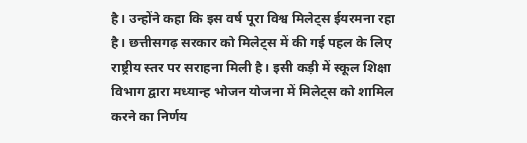है। उन्होंने कहा कि इस वर्ष पूरा विश्व मिलेट्स ईयरमना रहा है। छत्तीसगढ़ सरकार को मिलेट्स में की गई पहल के लिए राष्ट्रीय स्तर पर सराहना मिली है। इसी कड़ी में स्कूल शिक्षा विभाग द्वारा मध्यान्ह भोजन योजना में मिलेट्स को शामिल करने का निर्णय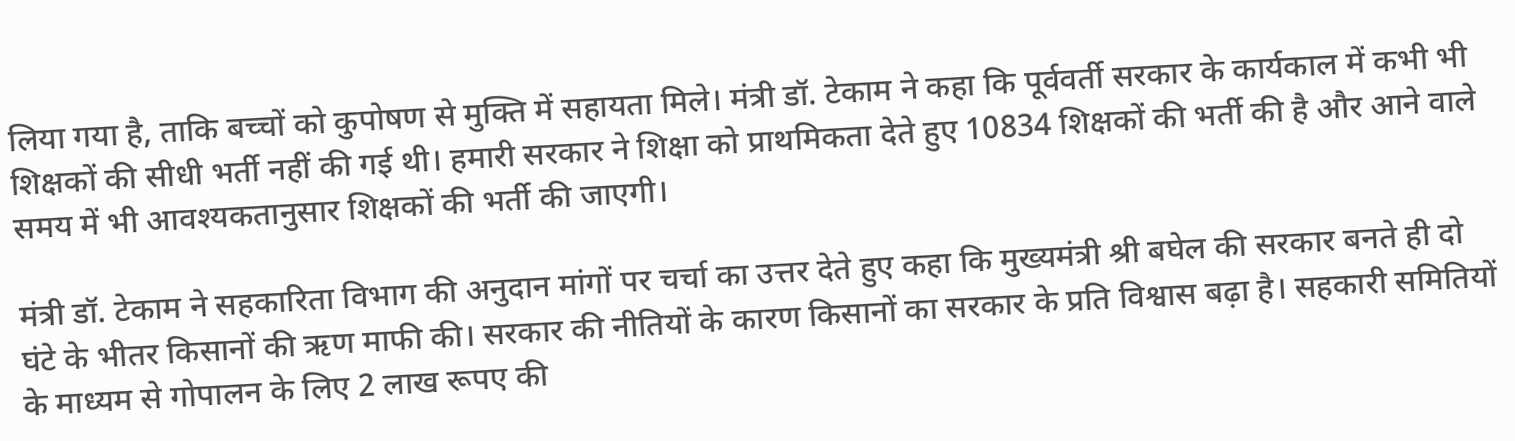लिया गया है, ताकि बच्चों को कुपोषण से मुक्ति में सहायता मिले। मंत्री डॉ. टेकाम ने कहा कि पूर्ववर्ती सरकार के कार्यकाल में कभी भी शिक्षकों की सीधी भर्ती नहीं की गई थी। हमारी सरकार ने शिक्षा को प्राथमिकता देते हुए 10834 शिक्षकों की भर्ती की है और आने वाले समय में भी आवश्यकतानुसार शिक्षकों की भर्ती की जाएगी।

मंत्री डॉ. टेकाम ने सहकारिता विभाग की अनुदान मांगों पर चर्चा का उत्तर देते हुए कहा कि मुख्यमंत्री श्री बघेल की सरकार बनते ही दो घंटे के भीतर किसानों की ऋण माफी की। सरकार की नीतियों के कारण किसानों का सरकार के प्रति विश्वास बढ़ा है। सहकारी समितियों के माध्यम से गोपालन के लिए 2 लाख रूपए की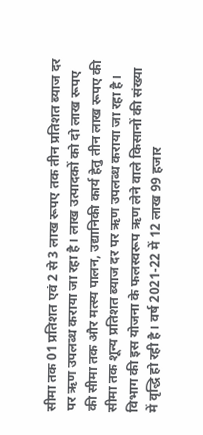सीमा तक 01 प्रतिशत एवं 2 से 3 लाख रूपए तक तीन प्रतिशत ब्याज दर पर ऋण उपलब्ध कराया जा रहा है। लाख उत्पादकों को दो लाख रूपए की सीमा तक और मत्स्य पालन, उद्यानिकी कार्य हेतु तीन लाख रूपए की सीमा तक शून्य प्रतिशत ब्याज दर पर ऋण उपलब्ध कराया जा रहा है। विभाग की इस योजना के फलस्वरूप ऋण लेने वाले किसानों की संख्या में वृद्धि हो रही है। वर्ष 2021-22 में 12 लाख 99 हजार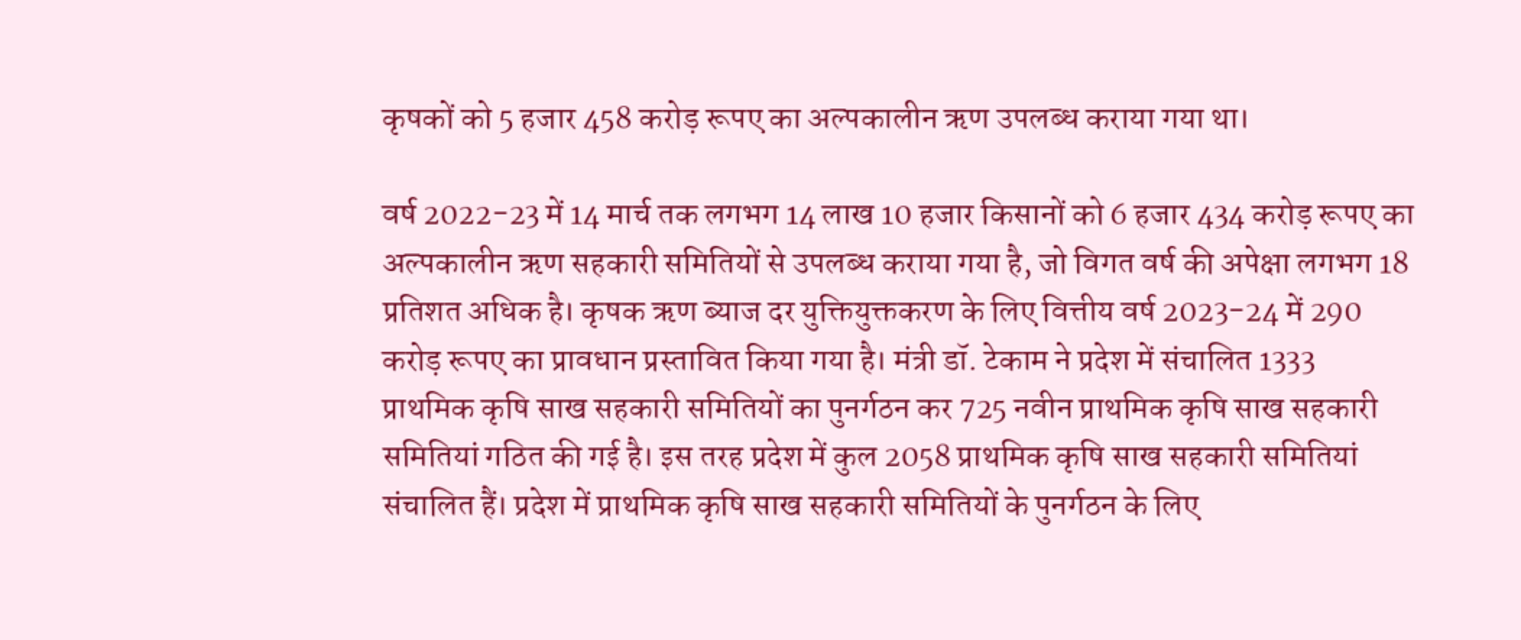कृषकों को 5 हजार 458 करोड़ रूपए का अल्पकालीन ऋण उपलब्ध कराया गया था।

वर्ष 2022-23 में 14 मार्च तक लगभग 14 लाख 10 हजार किसानों को 6 हजार 434 करोड़ रूपए का अल्पकालीन ऋण सहकारी समितियों से उपलब्ध कराया गया है, जो विगत वर्ष की अपेक्षा लगभग 18 प्रतिशत अधिक है। कृषक ऋण ब्याज दर युक्तियुक्तकरण के लिए वित्तीय वर्ष 2023-24 में 290 करोड़ रूपए का प्रावधान प्रस्तावित किया गया है। मंत्री डॉ. टेकाम ने प्रदेश में संचालित 1333 प्राथमिक कृषि साख सहकारी समितियों का पुनर्गठन कर 725 नवीन प्राथमिक कृषि साख सहकारी समितियां गठित की गई है। इस तरह प्रदेश में कुल 2058 प्राथमिक कृषि साख सहकारी समितियां संचालित हैं। प्रदेश में प्राथमिक कृषि साख सहकारी समितियों के पुनर्गठन के लिए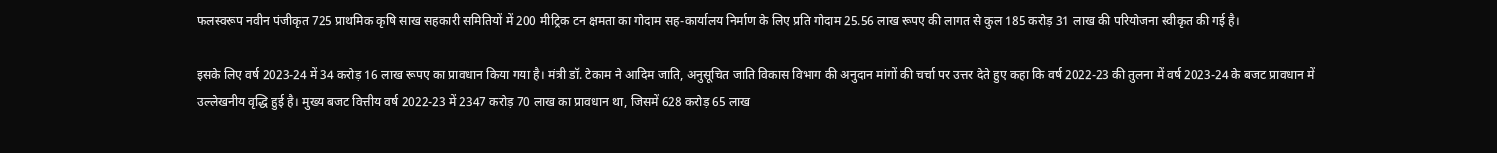फलस्वरूप नवीन पंजीकृत 725 प्राथमिक कृषि साख सहकारी समितियों में 200 मीट्रिक टन क्षमता का गोदाम सह-कार्यालय निर्माण के लिए प्रति गोदाम 25.56 लाख रूपए की लागत से कुल 185 करोड़ 31 लाख की परियोजना स्वीकृत की गई है।

इसके लिए वर्ष 2023-24 में 34 करोड़ 16 लाख रूपए का प्रावधान किया गया है। मंत्री डॉ. टेकाम ने आदिम जाति, अनुसूचित जाति विकास विभाग की अनुदान मांगों की चर्चा पर उत्तर देते हुए कहा कि वर्ष 2022-23 की तुलना में वर्ष 2023-24 के बजट प्रावधान में उल्लेखनीय वृद्धि हुई है। मुख्य बजट वित्तीय वर्ष 2022-23 में 2347 करोड़ 70 लाख का प्रावधान था, जिसमें 628 करोड़ 65 लाख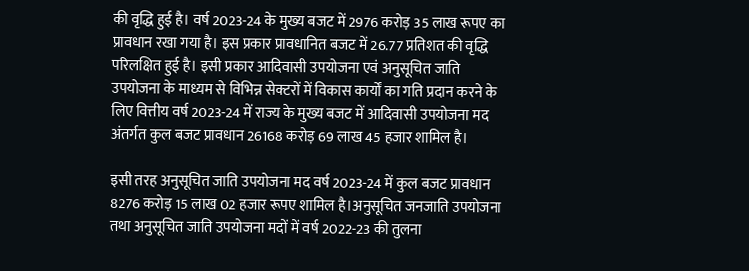की वृद्धि हुई है। वर्ष 2023-24 के मुख्य बजट में 2976 करोड़ 35 लाख रूपए का प्रावधान रखा गया है। इस प्रकार प्रावधानित बजट में 26.77 प्रतिशत की वृद्धि परिलक्षित हुई है। इसी प्रकार आदिवासी उपयोजना एवं अनुसूचित जाति उपयोजना के माध्यम से विभिन्न सेक्टरों में विकास कार्यों का गति प्रदान करने के लिए वित्तीय वर्ष 2023-24 में राज्य के मुख्य बजट में आदिवासी उपयोजना मद अंतर्गत कुल बजट प्रावधान 26168 करोड़ 69 लाख 45 हजार शामिल है।

इसी तरह अनुसूचित जाति उपयोजना मद वर्ष 2023-24 में कुल बजट प्रावधान 8276 करोड़ 15 लाख 02 हजार रूपए शामिल है।अनुसूचित जनजाति उपयोजना तथा अनुसूचित जाति उपयोजना मदों में वर्ष 2022-23 की तुलना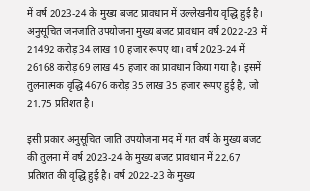में वर्ष 2023-24 के मुख्य बजट प्रावधान में उल्लेखनीय वृद्धि हुई है। अनुसूचित जनजाति उपयोजना मुख्य बजट प्रावधान वर्ष 2022-23 में 21492 करोड़ 34 लाख 10 हजार रूपए था। वर्ष 2023-24 में 26168 करोड़ 69 लाख 45 हजार का प्रावधान किया गया है। इसमें तुलनात्मक वृद्धि 4676 करोड़ 35 लाख 35 हजार रूपए हुई है, जो 21.75 प्रतिशत है।

इसी प्रकार अनुसूचित जाति उपयोजना मद में गत वर्ष के मुख्य बजट की तुलना में वर्ष 2023-24 के मुख्य बजट प्रावधान में 22.67 प्रतिशत की वृद्धि हुई है। वर्ष 2022-23 के मुख्य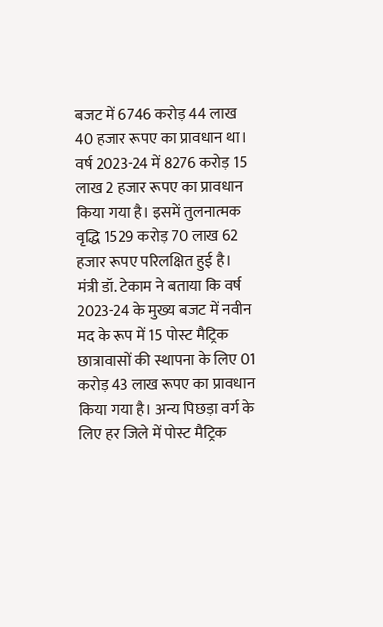बजट में 6746 करोड़ 44 लाख 40 हजार रूपए का प्रावधान था। वर्ष 2023-24 में 8276 करोड़ 15 लाख 2 हजार रूपए का प्रावधान किया गया है। इसमें तुलनात्मक वृद्धि 1529 करोड़ 70 लाख 62 हजार रूपए परिलक्षित हुई है। मंत्री डॉ. टेकाम ने बताया कि वर्ष 2023-24 के मुख्य बजट में नवीन मद के रूप में 15 पोस्ट मैट्रिक छात्रावासों की स्थापना के लिए 01 करोड़ 43 लाख रूपए का प्रावधान किया गया है। अन्य पिछड़ा वर्ग के लिए हर जिले में पोस्ट मैट्रिक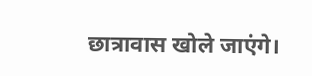छात्रावास खोले जाएंगे।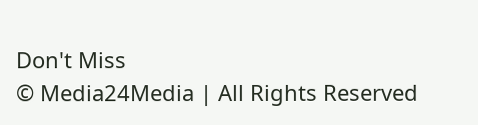Don't Miss
© Media24Media | All Rights Reserved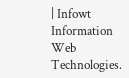| Infowt Information Web Technologies.